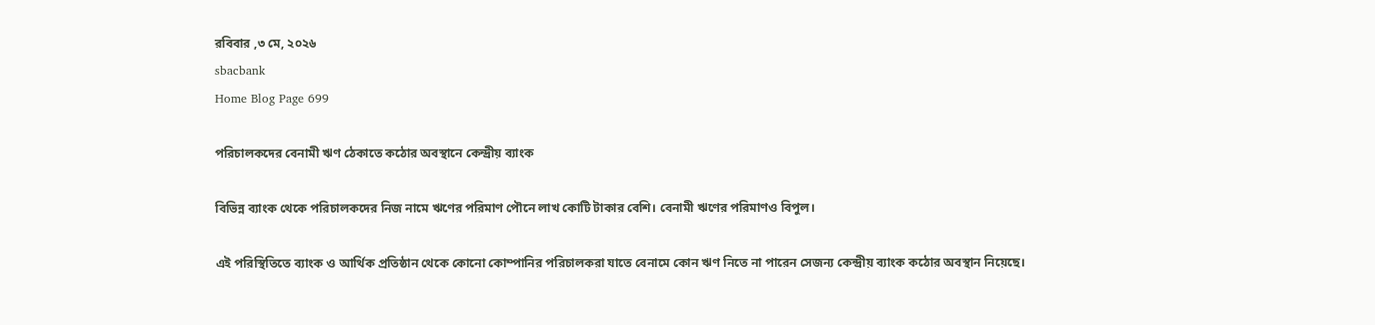রবিবার ,৩ মে, ২০২৬
sbacbank
Home Blog Page 699

পরিচালকদের বেনামী ঋণ ঠেকাতে কঠোর অবস্থানে কেন্দ্রীয় ব্যাংক

বিভিন্ন ব্যাংক থেকে পরিচালকদের নিজ নামে ঋণের পরিমাণ পৌনে লাখ কোটি টাকার বেশি। বেনামী ঋণের পরিমাণও বিপুল।

এই পরিস্থিতিতে ব্যাংক ও আর্থিক প্রতিষ্ঠান থেকে কোনো কোম্পানির পরিচালকরা যাতে বেনামে কোন ঋণ নিতে না পারেন সেজন্য কেন্দ্রীয় ব্যাংক কঠোর অবস্থান নিয়েছে।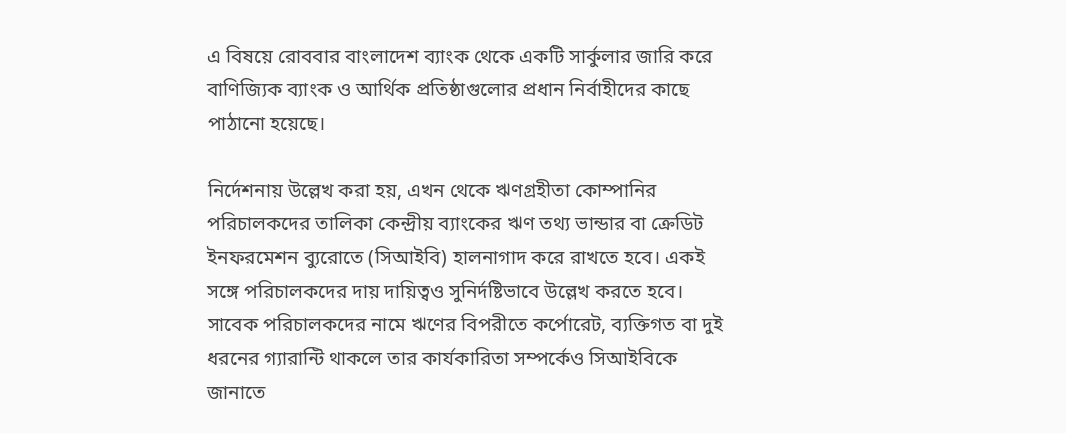এ বিষয়ে রোববার বাংলাদেশ ব্যাংক থেকে একটি সার্কুলার জারি করে বাণিজ্যিক ব্যাংক ও আর্থিক প্রতিষ্ঠাগুলোর প্রধান নির্বাহীদের কাছে পাঠানো হয়েছে।

নির্দেশনায় উল্লেখ করা হয়, এখন থেকে ঋণগ্রহীতা কোম্পানির পরিচালকদের তালিকা কেন্দ্রীয় ব্যাংকের ঋণ তথ্য ভান্ডার বা ক্রেডিট ইনফরমেশন ব্যুরোতে (সিআইবি) হালনাগাদ করে রাখতে হবে। একই সঙ্গে পরিচালকদের দায় দায়িত্বও সুনির্দষ্টিভাবে উল্লেখ করতে হবে। সাবেক পরিচালকদের নামে ঋণের বিপরীতে কর্পোরেট, ব্যক্তিগত বা দুই ধরনের গ্যারান্টি থাকলে তার কার্যকারিতা সম্পর্কেও সিআইবিকে জানাতে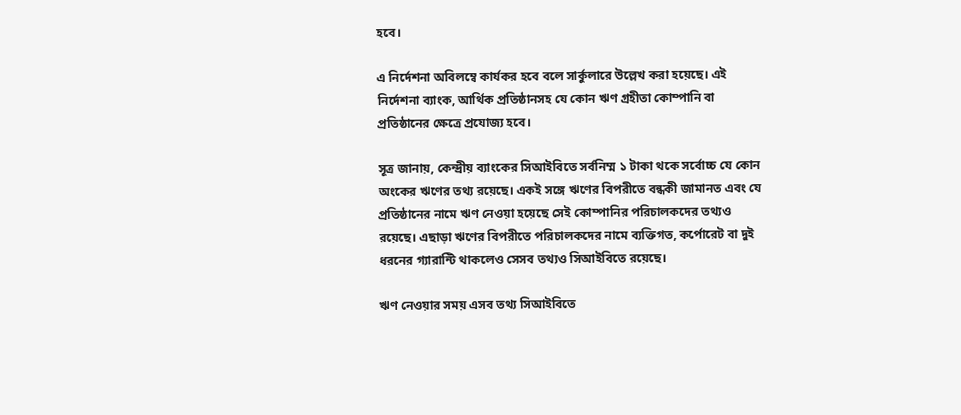হবে।

এ নির্দেশনা অবিলম্বে কার্যকর হবে বলে সার্কুলারে উল্লেখ করা হয়েছে। এই নির্দেশনা ব্যাংক, আর্থিক প্রতিষ্ঠানসহ যে কোন ঋণ গ্রহীতা কোম্পানি বা প্রতিষ্ঠানের ক্ষেত্রে প্রযোজ্য হবে।

সূত্র জানায়, কেন্দ্রীয় ব্যাংকের সিআইবিতে সর্বনিম্ম ১ টাকা থকে সর্বোচ্চ যে কোন অংকের ঋণের তথ্য রয়েছে। একই সঙ্গে ঋণের বিপরীতে বন্ধকী জামানত এবং যে প্রতিষ্ঠানের নামে ঋণ নেওয়া হয়েছে সেই কোম্পানির পরিচালকদের তথ্যও রয়েছে। এছাড়া ঋণের বিপরীতে পরিচালকদের নামে ব্যক্তিগত, কর্পোরেট বা দুই ধরনের গ্যারান্টি থাকলেও সেসব তথ্যও সিআইবিতে রয়েছে।

ঋণ নেওয়ার সময় এসব তথ্য সিআইবিতে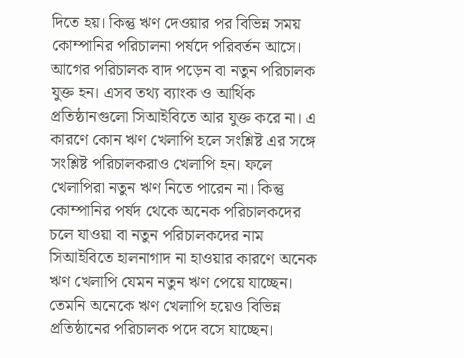দিতে হয়। কিন্তু ঋণ দেওয়ার পর বিভিন্ন সময় কোম্পানির পরিচালনা পর্ষদে পরিবর্তন আসে। আগের পরিচালক বাদ পড়েন বা নতুন পরিচালক যুক্ত হন। এসব তথ্য ব্যাংক ও আর্থিক প্রতিষ্ঠানগুলো সিআইবিতে আর যুক্ত করে না। এ কারণে কোন ঋণ খেলাপি হলে সংশ্লিষ্ট এর সঙ্গে সংশ্লিষ্ট পরিচালকরাও খেলাপি হন। ফলে খেলাপিরা নতুন ঋণ নিতে পারেন না। কিন্তু কোম্পানির পর্ষদ থেকে অনেক পরিচালকদের চলে যাওয়া বা নতুন পরিচালকদের নাম সিআইবিতে হালনাগাদ না হাওয়ার কারণে অনেক ঋণ খেলাপি যেমন নতুন ঋণ পেয়ে যাচ্ছেন। তেমনি অনেকে ঋণ খেলাপি হয়েও বিভিন্ন প্রতিষ্ঠানের পরিচালক পদে বসে যাচ্ছেন।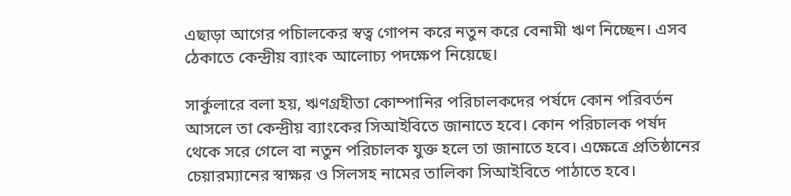এছাড়া আগের পচিালকের স্বত্ব গোপন করে নতুন করে বেনামী ঋণ নিচ্ছেন। এসব ঠেকাতে কেন্দ্রীয় ব্যাংক আলোচ্য পদক্ষেপ নিয়েছে।

সার্কুলারে বলা হয়, ঋণগ্রহীতা কোম্পানির পরিচালকদের পর্ষদে কোন পরিবর্তন আসলে তা কেন্দ্রীয় ব্যাংকের সিআইবিতে জানাতে হবে। কোন পরিচালক পর্ষদ থেকে সরে গেলে বা নতুন পরিচালক যুক্ত হলে তা জানাতে হবে। এক্ষেত্রে প্রতিষ্ঠানের চেয়ারম্যানের স্বাক্ষর ও সিলসহ নামের তালিকা সিআইবিতে পাঠাতে হবে।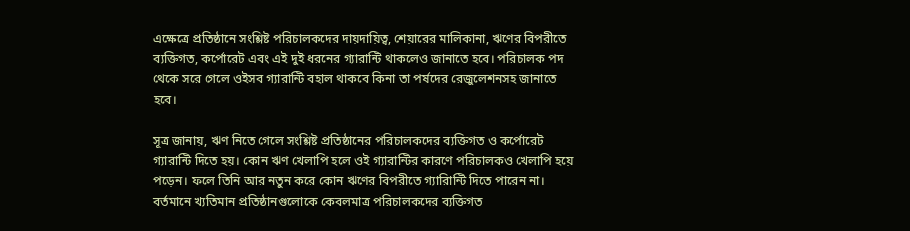এক্ষেত্রে প্রতিষ্ঠানে সংশ্লিষ্ট পরিচালকদের দায়দায়িত্ব, শেয়ারের মালিকানা, ঋণের বিপরীতে ব্যক্তিগত, কর্পোরেট এবং এই দুই ধরনের গ্যারান্টি থাকলেও জানাতে হবে। পরিচালক পদ থেকে সরে গেলে ওইসব গ্যারান্টি বহাল থাকবে কিনা তা পর্ষদের রেজুলেশনসহ জানাতে হবে।

সূত্র জানায়, ঋণ নিতে গেলে সংশ্লিষ্ট প্রতিষ্ঠানের পরিচালকদের ব্যক্তিগত ও কর্পোরেট গ্যারান্টি দিতে হয়। কোন ঋণ খেলাপি হলে ওই গ্যারান্টির কারণে পরিচালকও খেলাপি হয়ে পড়েন। ফলে তিনি আর নতুন করে কোন ঋণের বিপরীতে গ্যারিান্টি দিতে পারেন না। বর্তমানে খ্যতিমান প্রতিষ্ঠানগুলোকে কেবলমাত্র পরিচালকদের ব্যক্তিগত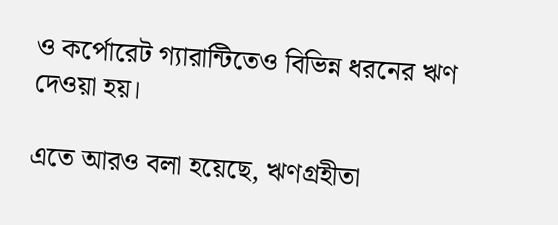ও কর্পোরেট গ্যারান্টিতেও বিভিন্ন ধরনের ঋণ দেওয়া হয়।

এতে আরও বলা হয়েছে, ঋণগ্রহীতা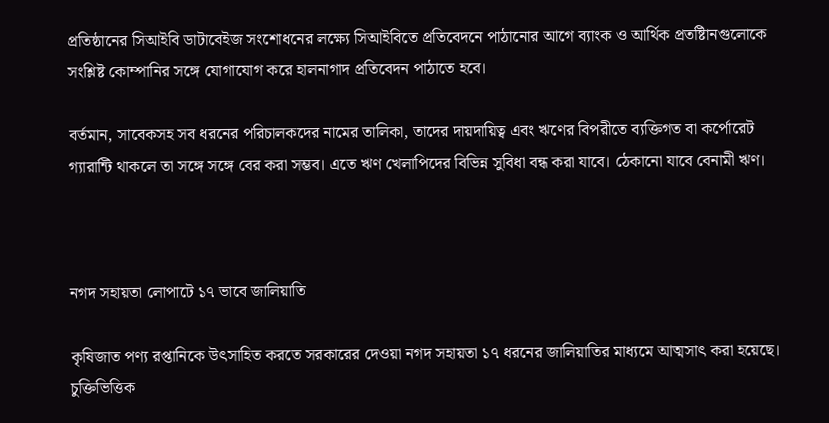প্রতিষ্ঠানের সিআইবি ডাটাবেইজ সংশোধনের লক্ষ্যে সিআইবিতে প্রতিবেদনে পাঠানোর আগে ব্যাংক ও আর্থিক প্রতষ্টিানগুলোকে সংশ্লিষ্ট কোম্পানির সঙ্গে যোগাযোগ করে হালনাগাদ প্রতিবেদন পাঠাতে হবে।

বর্তমান, সাবেকসহ সব ধরনের পরিচালকদের নামের তালিকা, তাদের দায়দায়িত্ব এবং ঋণের বিপরীতে ব্যক্তিগত বা কর্পোরেট গ্যারান্টি থাকলে তা সঙ্গে সঙ্গে বের করা সম্ভব। এতে ঋণ খেলাপিদের বিভিন্ন সুবিধা বন্ধ করা যাবে। ঠেকানো যাবে বেনামী ঋণ।



নগদ সহায়তা লোপাটে ১৭ ভাবে জালিয়াতি

কৃষিজাত পণ্য রপ্তানিকে উৎসাহিত করতে সরকারের দেওয়া নগদ সহায়তা ১৭ ধরনের জালিয়াতির মাধ্যমে আত্মসাৎ করা হয়েছে। চুক্তিভিত্তিক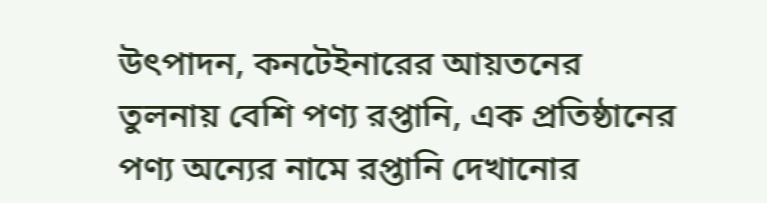উৎপাদন, কনটেইনারের আয়তনের তুলনায় বেশি পণ্য রপ্তানি, এক প্রতিষ্ঠানের পণ্য অন্যের নামে রপ্তানি দেখানোর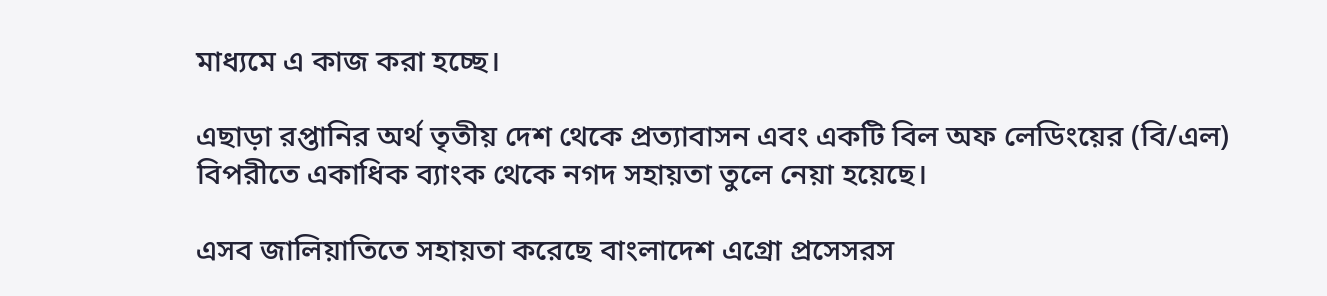মাধ্যমে এ কাজ করা হচ্ছে।

এছাড়া রপ্তানির অর্থ তৃতীয় দেশ থেকে প্রত্যাবাসন এবং একটি বিল অফ লেডিংয়ের (বি/এল) বিপরীতে একাধিক ব্যাংক থেকে নগদ সহায়তা তুলে নেয়া হয়েছে।

এসব জালিয়াতিতে সহায়তা করেছে বাংলাদেশ এগ্রো প্রসেসরস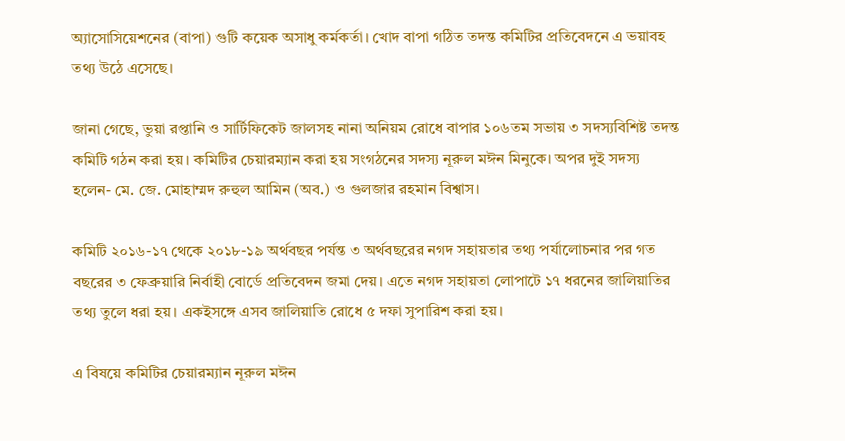অ্যাসোসিয়েশনের (বাপা) গুটি কয়েক অসাধু কর্মকর্তা। খোদ বাপা গঠিত তদন্ত কমিটির প্রতিবেদনে এ ভয়াবহ তথ্য উঠে এসেছে।

জানা গেছে, ভুয়া রপ্তানি ও সার্টিফিকেট জালসহ নানা অনিয়ম রোধে বাপার ১০৬তম সভায় ৩ সদস্যবিশিষ্ট তদন্ত কমিটি গঠন করা হয়। কমিটির চেয়ারম্যান করা হয় সংগঠনের সদস্য নূরুল মঈন মিনুকে। অপর দুই সদস্য হলেন- মে. জে. মোহাম্মদ রুহুল আমিন (অব.) ও গুলজার রহমান বিশ্বাস।

কমিটি ২০১৬-১৭ থেকে ২০১৮-১৯ অর্থবছর পর্যন্ত ৩ অর্থবছরের নগদ সহায়তার তথ্য পর্যালোচনার পর গত বছরের ৩ ফেব্রুয়ারি নির্বাহী বোর্ডে প্রতিবেদন জমা দেয়। এতে নগদ সহায়তা লোপাটে ১৭ ধরনের জালিয়াতির তথ্য তুলে ধরা হয়। একইসঙ্গে এসব জালিয়াতি রোধে ৫ দফা সুপারিশ করা হয়।

এ বিষয়ে কমিটির চেয়ারম্যান নূরুল মঈন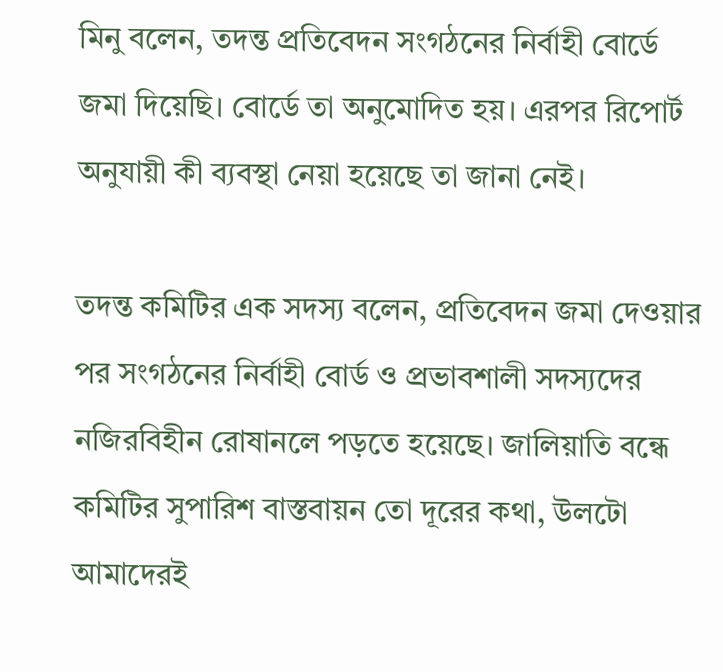মিনু বলেন, তদন্ত প্রতিবেদন সংগঠনের নির্বাহী বোর্ডে জমা দিয়েছি। বোর্ডে তা অনুমোদিত হয়। এরপর রিপোর্ট অনুযায়ী কী ব্যবস্থা নেয়া হয়েছে তা জানা নেই।

তদন্ত কমিটির এক সদস্য বলেন, প্রতিবেদন জমা দেওয়ার পর সংগঠনের নির্বাহী বোর্ড ও প্রভাবশালী সদস্যদের নজিরবিহীন রোষানলে পড়তে হয়েছে। জালিয়াতি বন্ধে কমিটির সুপারিশ বাস্তবায়ন তো দূরের কথা, উলটো আমাদেরই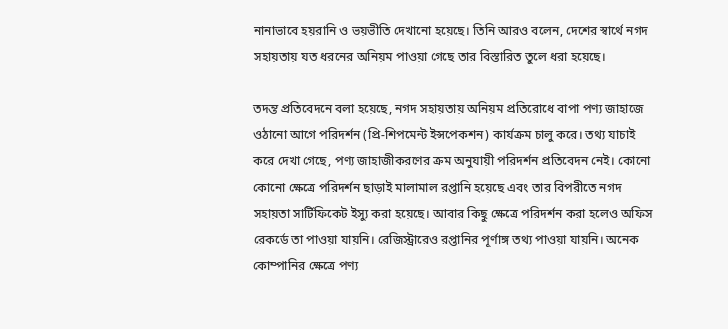নানাভাবে হয়রানি ও ভয়ভীতি দেখানো হয়েছে। তিনি আরও বলেন, দেশের স্বার্থে নগদ সহায়তায় যত ধরনের অনিয়ম পাওয়া গেছে তার বিস্তারিত তুলে ধরা হয়েছে।

তদন্ত প্রতিবেদনে বলা হয়েছে, নগদ সহায়তায় অনিয়ম প্রতিরোধে বাপা পণ্য জাহাজে ওঠানো আগে পরিদর্শন (প্রি-শিপমেন্ট ইন্সপেকশন) কার্যক্রম চালু করে। তথ্য যাচাই করে দেখা গেছে, পণ্য জাহাজীকরণের ক্রম অনুযায়ী পরিদর্শন প্রতিবেদন নেই। কোনো কোনো ক্ষেত্রে পরিদর্শন ছাড়াই মালামাল রপ্তানি হয়েছে এবং তার বিপরীতে নগদ সহায়তা সার্টিফিকেট ইস্যু করা হয়েছে। আবার কিছু ক্ষেত্রে পরিদর্শন করা হলেও অফিস রেকর্ডে তা পাওয়া যায়নি। রেজিস্ট্রারেও রপ্তানির পূর্ণাঙ্গ তথ্য পাওয়া যায়নি। অনেক কোম্পানির ক্ষেত্রে পণ্য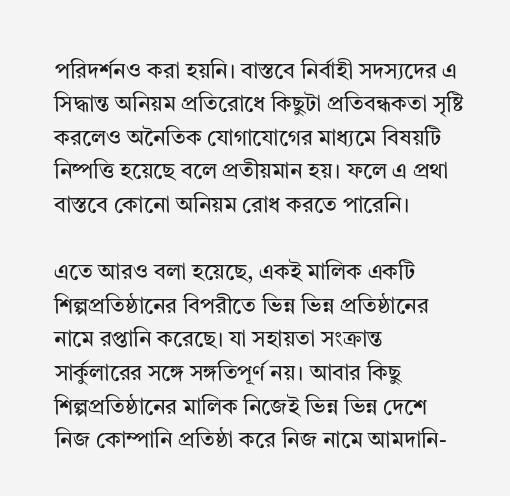পরিদর্শনও করা হয়নি। বাস্তবে নির্বাহী সদস্যদের এ সিদ্ধান্ত অনিয়ম প্রতিরোধে কিছুটা প্রতিবন্ধকতা সৃষ্টি করলেও অনৈতিক যোগাযোগের মাধ্যমে বিষয়টি নিষ্পত্তি হয়েছে বলে প্রতীয়মান হয়। ফলে এ প্রথা বাস্তবে কোনো অনিয়ম রোধ করতে পারেনি।

এতে আরও বলা হয়েছে, একই মালিক একটি শিল্পপ্রতিষ্ঠানের বিপরীতে ভিন্ন ভিন্ন প্রতিষ্ঠানের নামে রপ্তানি করেছে। যা সহায়তা সংক্রান্ত সার্কুলারের সঙ্গে সঙ্গতিপূর্ণ নয়। আবার কিছু শিল্পপ্রতিষ্ঠানের মালিক নিজেই ভিন্ন ভিন্ন দেশে নিজ কোম্পানি প্রতিষ্ঠা করে নিজ নামে আমদানি-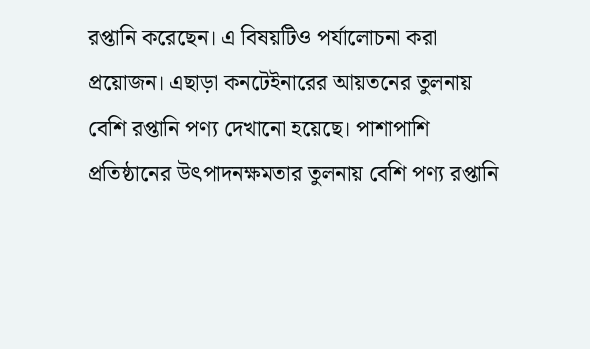রপ্তানি করেছেন। এ বিষয়টিও পর্যালোচনা করা প্রয়োজন। এছাড়া কনটেইনারের আয়তনের তুলনায় বেশি রপ্তানি পণ্য দেখানো হয়েছে। পাশাপাশি প্রতিষ্ঠানের উৎপাদনক্ষমতার তুলনায় বেশি পণ্য রপ্তানি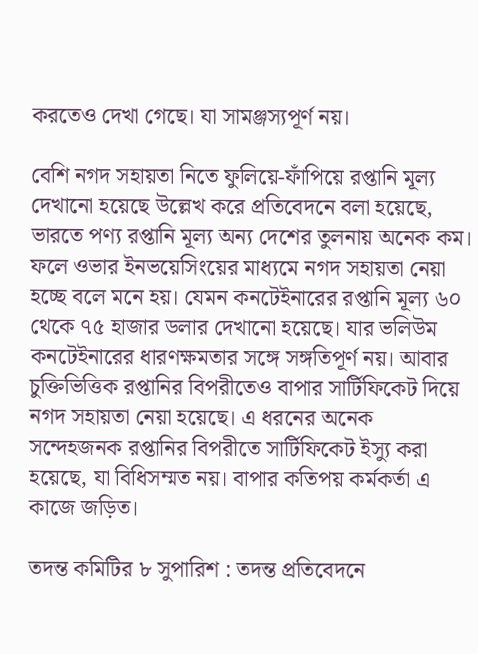করতেও দেখা গেছে। যা সামঞ্জস্যপূর্ণ নয়।

বেশি নগদ সহায়তা নিতে ফুলিয়ে-ফাঁপিয়ে রপ্তানি মূল্য দেখানো হয়েছে উল্লেখ করে প্রতিবেদনে বলা হয়েছে, ভারতে পণ্য রপ্তানি মূল্য অন্য দেশের তুলনায় অনেক কম। ফলে ওভার ইনভয়েসিংয়ের মাধ্যমে নগদ সহায়তা নেয়া হচ্ছে বলে মনে হয়। যেমন কনটেইনারের রপ্তানি মূল্য ৬০ থেকে ৭৫ হাজার ডলার দেখানো হয়েছে। যার ভলিউম কনটেইনারের ধারণক্ষমতার সঙ্গে সঙ্গতিপূর্ণ নয়। আবার চুক্তিভিত্তিক রপ্তানির বিপরীতেও বাপার সার্টিফিকেট দিয়ে নগদ সহায়তা নেয়া হয়েছে। এ ধরনের অনেক সন্দেহজনক রপ্তানির বিপরীতে সার্টিফিকেট ইস্যু করা হয়েছে, যা বিধিসম্মত নয়। বাপার কতিপয় কর্মকর্তা এ কাজে জড়িত।

তদন্ত কমিটির ৮ সুপারিশ : তদন্ত প্রতিবেদনে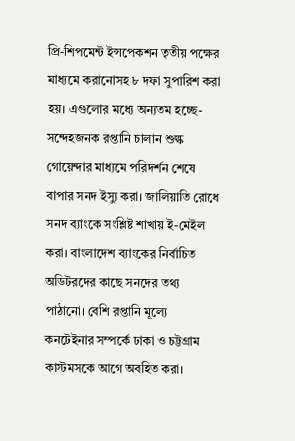প্রি-শিপমেন্ট ইন্সপেকশন তৃতীয় পক্ষের মাধ্যমে করানোসহ ৮ দফা সুপারিশ করা হয়। এগুলোর মধ্যে অন্যতম হচ্ছে-সন্দেহজনক রপ্তানি চালান শুল্ক গোয়েন্দার মাধ্যমে পরিদর্শন শেষে বাপার সনদ ইস্যু করা। জালিয়াতি রোধে সনদ ব্যাংকে সংশ্লিষ্ট শাখায় ই-মেইল করা। বাংলাদেশ ব্যাংকের নির্বাচিত অডিটরদের কাছে সনদের তথ্য পাঠানো। বেশি রপ্তানি মূল্যে কনটেইনার সম্পর্কে ঢাকা ও চট্টগ্রাম কাস্টমসকে আগে অবহিত করা।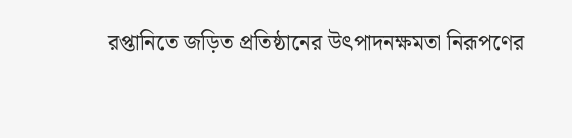রপ্তানিতে জড়িত প্রতিষ্ঠানের উৎপাদনক্ষমতা নিরূপণের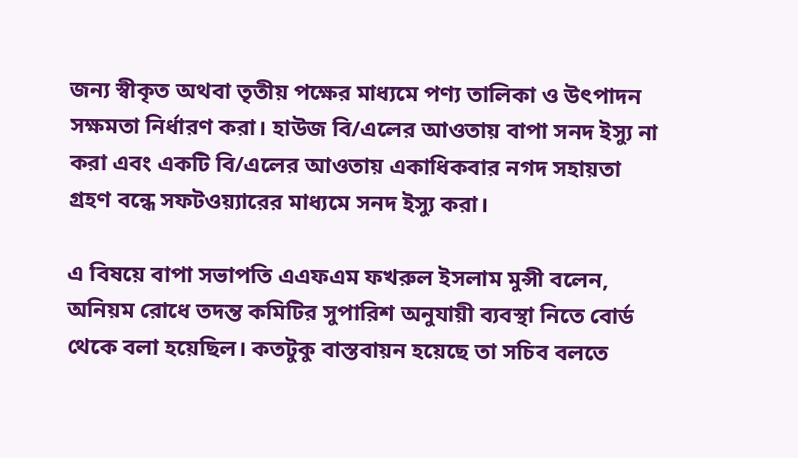জন্য স্বীকৃত অথবা তৃতীয় পক্ষের মাধ্যমে পণ্য তালিকা ও উৎপাদন সক্ষমতা নির্ধারণ করা। হাউজ বি/এলের আওতায় বাপা সনদ ইস্যু না করা এবং একটি বি/এলের আওতায় একাধিকবার নগদ সহায়তা গ্রহণ বন্ধে সফটওয়্যারের মাধ্যমে সনদ ইস্যু করা।

এ বিষয়ে বাপা সভাপতি এএফএম ফখরুল ইসলাম মুন্সী বলেন, অনিয়ম রোধে তদন্ত কমিটির সুপারিশ অনুযায়ী ব্যবস্থা নিতে বোর্ড থেকে বলা হয়েছিল। কতটুকু বাস্তবায়ন হয়েছে তা সচিব বলতে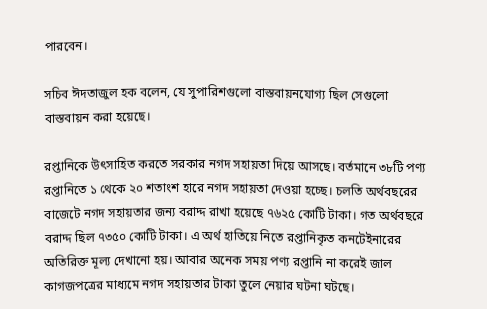পারবেন।

সচিব ঈদতাজুল হক বলেন, যে সুপারিশগুলো বাস্তবায়নযোগ্য ছিল সেগুলো বাস্তবায়ন করা হয়েছে।

রপ্তানিকে উৎসাহিত করতে সরকার নগদ সহায়তা দিয়ে আসছে। বর্তমানে ৩৮টি পণ্য রপ্তানিতে ১ থেকে ২০ শতাংশ হারে নগদ সহায়তা দেওয়া হচ্ছে। চলতি অর্থবছরের বাজেটে নগদ সহায়তার জন্য বরাদ্দ রাখা হয়েছে ৭৬২৫ কোটি টাকা। গত অর্থবছরে বরাদ্দ ছিল ৭৩৫০ কোটি টাকা। এ অর্থ হাতিয়ে নিতে রপ্তানিকৃত কনটেইনারের অতিরিক্ত মূল্য দেখানো হয়। আবার অনেক সময় পণ্য রপ্তানি না করেই জাল কাগজপত্রের মাধ্যমে নগদ সহায়তার টাকা তুলে নেয়ার ঘটনা ঘটছে।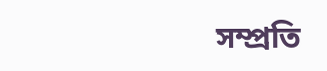সম্প্রতি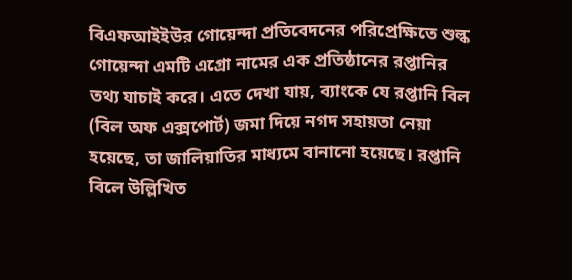বিএফআইইউর গোয়েন্দা প্রতিবেদনের পরিপ্রেক্ষিতে শুল্ক গোয়েন্দা এমটি এগ্রো নামের এক প্রতিষ্ঠানের রপ্তানির তথ্য যাচাই করে। এতে দেখা যায়, ব্যাংকে যে রপ্তানি বিল (বিল অফ এক্সপোর্ট) জমা দিয়ে নগদ সহায়তা নেয়া হয়েছে, তা জালিয়াতির মাধ্যমে বানানো হয়েছে। রপ্তানি বিলে উল্লিখিত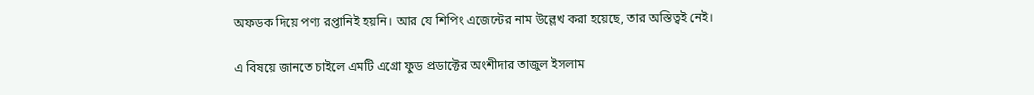অফডক দিয়ে পণ্য রপ্তানিই হয়নি। আর যে শিপিং এজেন্টের নাম উল্লেখ করা হয়েছে, তার অস্তিত্বই নেই।

এ বিষয়ে জানতে চাইলে এমটি এগ্রো ফুড প্রডাক্টের অংশীদার তাজুল ইসলাম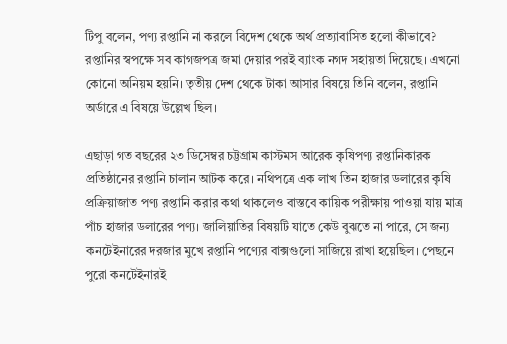টিপু বলেন, পণ্য রপ্তানি না করলে বিদেশ থেকে অর্থ প্রত্যাবাসিত হলো কীভাবে? রপ্তানির স্বপক্ষে সব কাগজপত্র জমা দেয়ার পরই ব্যাংক নগদ সহায়তা দিয়েছে। এখনো কোনো অনিয়ম হয়নি। তৃতীয় দেশ থেকে টাকা আসার বিষয়ে তিনি বলেন, রপ্তানি অর্ডারে এ বিষয়ে উল্লেখ ছিল।

এছাড়া গত বছরের ২৩ ডিসেম্বর চট্টগ্রাম কাস্টমস আরেক কৃষিপণ্য রপ্তানিকারক প্রতিষ্ঠানের রপ্তানি চালান আটক করে। নথিপত্রে এক লাখ তিন হাজার ডলারের কৃষি প্রক্রিয়াজাত পণ্য রপ্তানি করার কথা থাকলেও বাস্তবে কায়িক পরীক্ষায় পাওয়া যায় মাত্র পাঁচ হাজার ডলারের পণ্য। জালিয়াতির বিষয়টি যাতে কেউ বুঝতে না পারে, সে জন্য কনটেইনারের দরজার মুখে রপ্তানি পণ্যের বাক্সগুলো সাজিয়ে রাখা হয়েছিল। পেছনে পুরো কনটেইনারই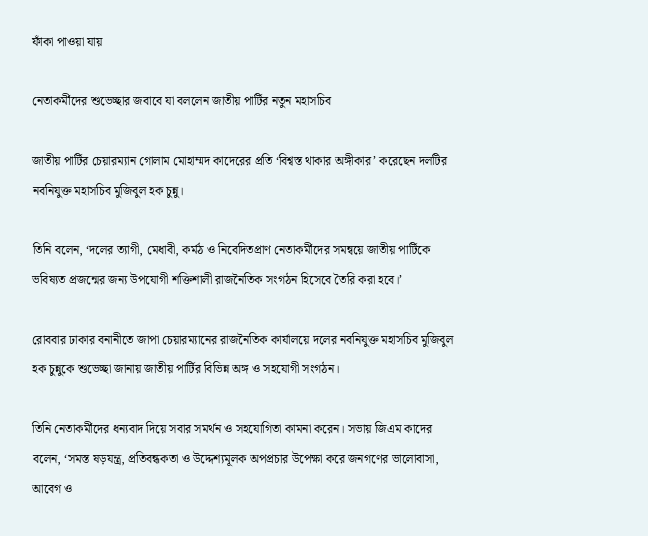ফাঁকা পাওয়া যায়

নেতাকর্মীদের শুভেচ্ছার জবাবে যা বললেন জাতীয় পার্টির নতুন মহাসচিব

জাতীয় পার্টির চেয়ারম্যান গোলাম মোহাম্মদ কাদেরের প্রতি ‘বিশ্বস্ত থাকার অঙ্গীকার’ করেছেন দলটির নবনিযুক্ত মহাসচিব মুজিবুল হক চুন্নু।

তিনি বলেন, ‘দলের ত্যাগী, মেধাবী, কর্মঠ ও নিবেদিতপ্রাণ নেতাকর্মীদের সমন্বয়ে জাতীয় পার্টিকে ভবিষ্যত প্রজন্মের জন্য উপযোগী শক্তিশালী রাজনৈতিক সংগঠন হিসেবে তৈরি করা হবে।’

রোববার ঢাকার বনানীতে জাপা চেয়ারম্যানের রাজনৈতিক কার্যালয়ে দলের নবনিযুক্ত মহাসচিব মুজিবুল হক চুন্নুকে শুভেচ্ছা জানায় জাতীয় পার্টির বিভিন্ন অঙ্গ ও সহযোগী সংগঠন।

তিনি নেতাকর্মীদের ধন্যবাদ দিয়ে সবার সমর্থন ও সহযোগিতা কামনা করেন। সভায় জিএম কাদের বলেন, ‘সমস্ত ষড়যন্ত্র, প্রতিবন্ধকতা ও উদ্দেশ্যমূলক অপপ্রচার উপেক্ষা করে জনগণের ভালোবাসা, আবেগ ও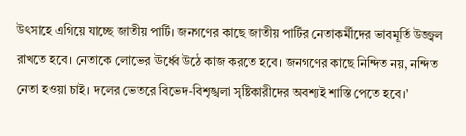উৎসাহে এগিয়ে যাচ্ছে জাতীয় পার্টি। জনগণের কাছে জাতীয় পার্টির নেতাকর্মীদের ভাবমূর্তি উজ্জ্বল রাখতে হবে। নেতাকে লোভের ঊর্ধ্বে উঠে কাজ করতে হবে। জনগণের কাছে নিন্দিত নয়, নন্দিত নেতা হওয়া চাই। দলের ভেতরে বিভেদ-বিশৃঙ্খলা সৃষ্টিকারীদের অবশ্যই শাস্তি পেতে হবে।’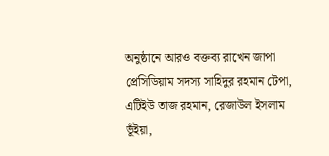অনুষ্ঠানে আরও বক্তব্য রাখেন জাপা প্রেসিডিয়াম সদস্য সাহিদুর রহমান টেপা, এটিইউ তাজ রহমান, রেজাউল ইসলাম ভূঁইয়া,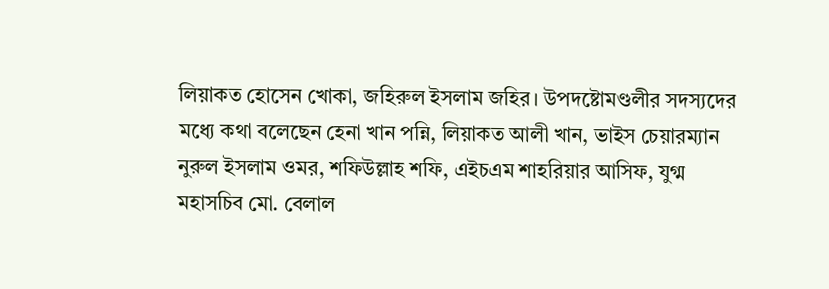লিয়াকত হোসেন খোকা, জহিরুল ইসলাম জহির। উপদষ্টোমণ্ডলীর সদস্যদের মধ্যে কথা বলেছেন হেনা খান পন্নি, লিয়াকত আলী খান, ভাইস চেয়ারম্যান নুরুল ইসলাম ওমর, শফিউল্লাহ শফি, এইচএম শাহরিয়ার আসিফ, যুগ্ম মহাসচিব মো. বেলাল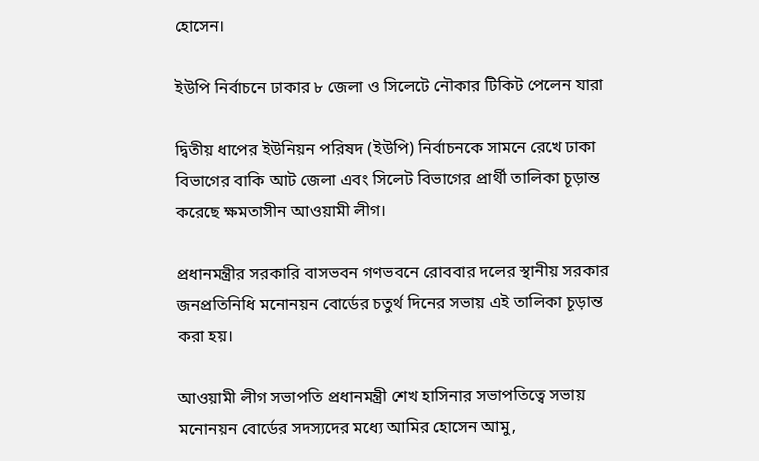হোসেন।

ইউপি নির্বাচনে ঢাকার ৮ জেলা ও সিলেটে নৌকার টিকিট পেলেন যারা

দ্বিতীয় ধাপের ইউনিয়ন পরিষদ (ইউপি) নির্বাচনকে সামনে রেখে ঢাকা বিভাগের বাকি আট জেলা এবং সিলেট বিভাগের প্রার্থী তালিকা চূড়ান্ত করেছে ক্ষমতাসীন আওয়ামী লীগ।

প্রধানমন্ত্রীর সরকারি বাসভবন গণভবনে রোববার দলের স্থানীয় সরকার জনপ্রতিনিধি মনোনয়ন বোর্ডের চতুর্থ দিনের সভায় এই তালিকা চূড়ান্ত করা হয়।

আওয়ামী লীগ সভাপতি প্রধানমন্ত্রী শেখ হাসিনার সভাপতিত্বে সভায় মনোনয়ন বোর্ডের সদস্যদের মধ্যে আমির হোসেন আমু,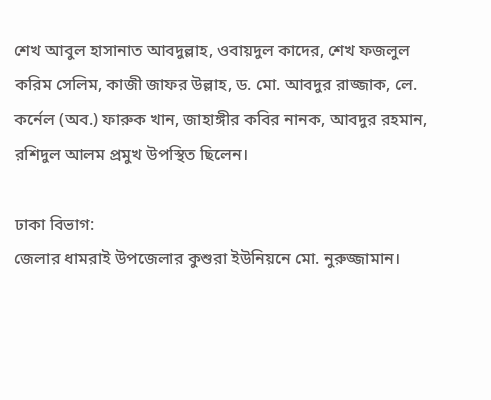শেখ আবুল হাসানাত আবদুল্লাহ, ওবায়দুল কাদের, শেখ ফজলুল করিম সেলিম, কাজী জাফর উল্লাহ, ড. মো. আবদুর রাজ্জাক, লে. কর্নেল (অব.) ফারুক খান, জাহাঙ্গীর কবির নানক, আবদুর রহমান, রশিদুল আলম প্রমুখ উপস্থিত ছিলেন।

ঢাকা বিভাগ:
জেলার ধামরাই উপজেলার কুশুরা ইউনিয়নে মো. নুরুজ্জামান।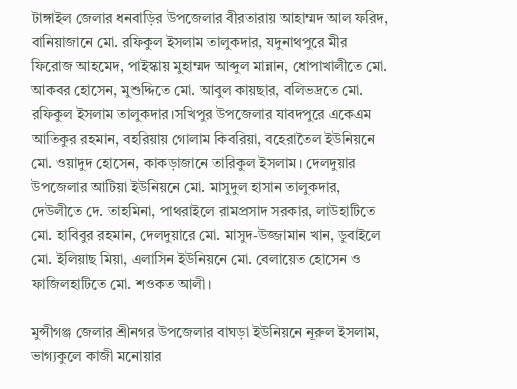টাঙ্গাইল জেলার ধনবাড়ির উপজেলার বীরতারায় আহাম্মদ আল ফরিদ, বানিয়াজানে মো. রফিকুল ইসলাম তালুকদার, যদুনাথপুরে মীর ফিরোজ আহমেদ, পাইস্কায় মুহাম্মদ আব্দুল মান্নান, ধোপাখালীতে মো. আকবর হোসেন, মুশুদ্দিতে মো. আবুল কায়ছার, বলিভদ্রতে মো. রফিকুল ইসলাম তালুকদার।সখিপুর উপজেলার যাবদপুরে একেএম আতিকুর রহমান, বহরিয়ায় গোলাম কিবরিয়া, বহেরাতৈল ইউনিয়নে মো. ওয়াদুদ হোসেন, কাকড়াজানে তারিকুল ইসলাম। দেলদুয়ার উপজেলার আটিয়া ইউনিয়নে মো. মাসুদুল হাসান তালুকদার, দেউলীতে দে. তাহমিনা, পাথরাইলে রামপ্রসাদ সরকার, লাউহাটিতে মো. হাবিবুর রহমান, দেলদুয়ারে মো. মাসুদ-উজ্জামান খান, ডুবাইলে মো. ইলিয়াছ মিয়া, এলাসিন ইউনিয়নে মো. বেলায়েত হোসেন ও ফাজিলহাটিতে মো. শওকত আলী।

মুন্সীগঞ্জ জেলার শ্রীনগর উপজেলার বাঘড়া ইউনিয়নে নূরুল ইসলাম, ভাগ্যকুলে কাজী মনোয়ার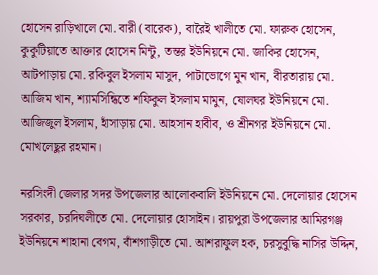হোসেন রাড়িখালে মো. বারী (বারেক), বারৈই খালীতে মো. ফারুক হোসেন, কুকুটিয়াতে আক্তার হোসেন মিন্টু, তন্তর ইউনিয়নে মো. জাকির হোসেন, আটপাড়ায় মো. রকিবুল ইসলাম মাসুদ, পাটাভোগে মুন খান, বীরতারায় মো. আজিম খান, শ্যামসিন্ধিতে শফিকুল ইসলাম মামুন, ষোলঘর ইউনিয়নে মো. আজিজুল ইসলাম, হাঁসাড়ায় মো. আহসান হাবীব, ও শ্রীনগর ইউনিয়নে মো. মোখলেছুর রহমান।

নরসিংদী জেলার সদর উপজেলার আলোকবালি ইউনিয়নে মো. দেলোয়ার হোসেন সরকার, চরদিঘলীতে মো. দেলোয়ার হোসাইন। রায়পুরা উপজেলার আমিরগঞ্জ ইউনিয়নে শাহানা বেগম, বাঁশগাড়ীতে মো. আশরাফুল হক, চরসুবুদ্ধি নাসির উদ্দিন,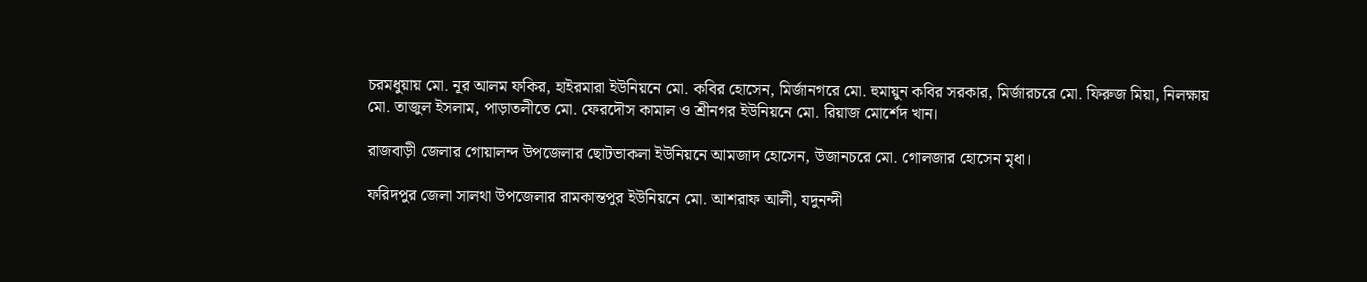চরমধুয়ায় মো. নূর আলম ফকির, হাইরমারা ইউনিয়নে মো. কবির হোসেন, মির্জানগরে মো. হুমায়ুন কবির সরকার, মির্জারচরে মো. ফিরুজ মিয়া, নিলক্ষায় মো. তাজুল ইসলাম, পাড়াতলীতে মো. ফেরদৌস কামাল ও শ্রীনগর ইউনিয়নে মো. রিয়াজ মোর্শেদ খান।

রাজবাড়ী জেলার গোয়ালন্দ উপজেলার ছোটভাকলা ইউনিয়নে আমজাদ হোসেন, উজানচরে মো. গোলজার হোসেন মৃধা।

ফরিদপুর জেলা সালথা উপজেলার রামকান্তপুর ইউনিয়নে মো. আশরাফ আলী, যদুনন্দী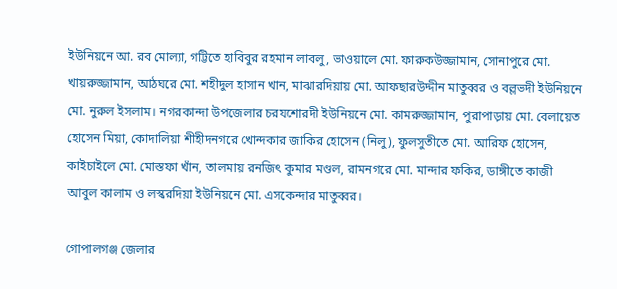ইউনিয়নে আ. রব মোল্যা, গট্টিতে হাবিবুর রহমান লাবলু, ভাওয়ালে মো. ফারুকউজ্জামান, সোনাপুরে মো. খায়রুজ্জামান, আঠঘরে মো. শহীদুল হাসান খান, মাঝারদিয়ায় মো. আফছারউদ্দীন মাতুব্বর ও বল্লভদী ইউনিয়নে মো. নুরুল ইসলাম। নগরকান্দা উপজেলার চরযশোরদী ইউনিয়নে মো. কামরুজ্জামান, পুরাপাড়ায় মো. বেলায়েত হোসেন মিয়া, কোদালিয়া শীহীদনগরে খোন্দকার জাকির হোসেন (নিলু), ফুলসুতীতে মো. আরিফ হোসেন, কাইচাইলে মো. মোস্তফা খাঁন, তালমায় রনজিৎ কুমার মণ্ডল, রামনগরে মো. মান্দার ফকির, ডাঙ্গীতে কাজী আবুল কালাম ও লস্করদিয়া ইউনিয়নে মো. এসকেন্দার মাতুব্বর।

গোপালগঞ্জ জেলার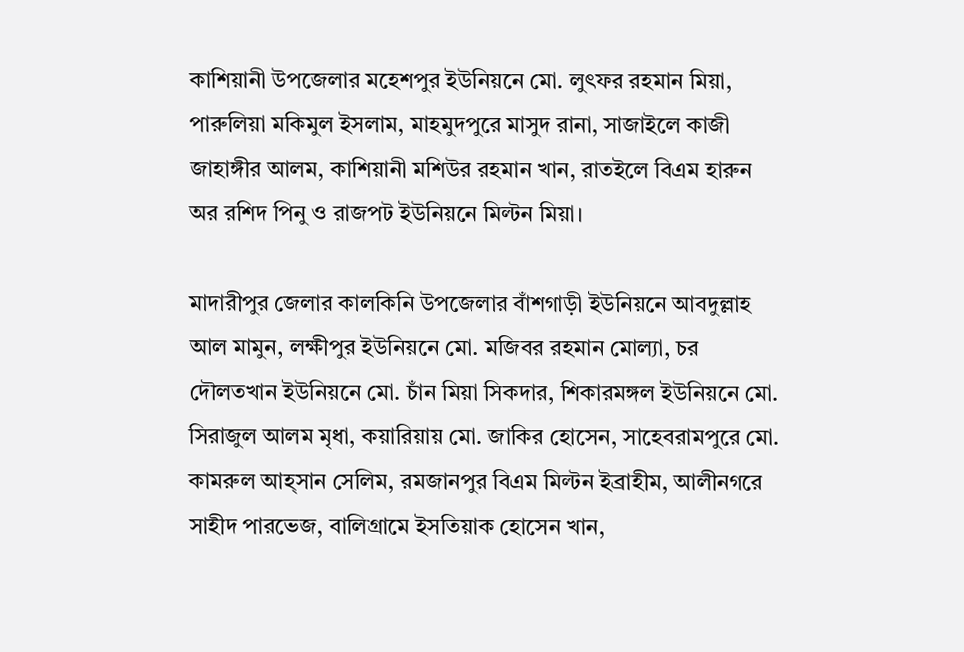কাশিয়ানী উপজেলার মহেশপুর ইউনিয়নে মো. লুৎফর রহমান মিয়া, পারুলিয়া মকিমুল ইসলাম, মাহমুদপুরে মাসুদ রানা, সাজাইলে কাজী জাহাঙ্গীর আলম, কাশিয়ানী মশিউর রহমান খান, রাতইলে বিএম হারুন অর রশিদ পিনু ও রাজপট ইউনিয়নে মিল্টন মিয়া।

মাদারীপুর জেলার কালকিনি উপজেলার বাঁশগাড়ী ইউনিয়নে আবদুল্লাহ আল মামুন, লক্ষীপুর ইউনিয়নে মো. মজিবর রহমান মোল্যা, চর দৌলতখান ইউনিয়নে মো. চাঁন মিয়া সিকদার, শিকারমঙ্গল ইউনিয়নে মো. সিরাজুল আলম মৃধা, কয়ারিয়ায় মো. জাকির হোসেন, সাহেবরামপুরে মো. কামরুল আহ্সান সেলিম, রমজানপুর বিএম মিল্টন ইব্রাহীম, আলীনগরে সাহীদ পারভেজ, বালিগ্রামে ইসতিয়াক হোসেন খান,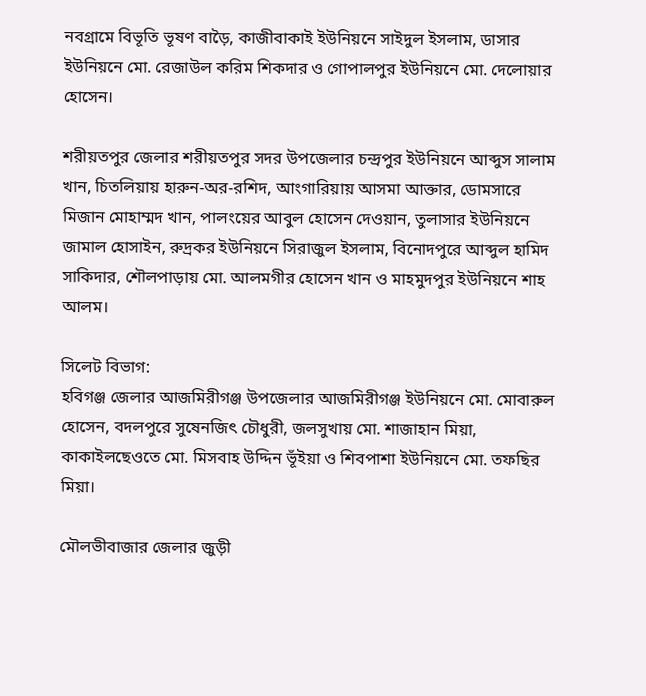নবগ্রামে বিভূতি ভূষণ বাড়ৈ, কাজীবাকাই ইউনিয়নে সাইদুল ইসলাম, ডাসার ইউনিয়নে মো. রেজাউল করিম শিকদার ও গোপালপুর ইউনিয়নে মো. দেলোয়ার হোসেন।

শরীয়তপুর জেলার শরীয়তপুর সদর উপজেলার চন্দ্রপুর ইউনিয়নে আব্দুস সালাম খান, চিতলিয়ায় হারুন-অর-রশিদ, আংগারিয়ায় আসমা আক্তার, ডোমসারে মিজান মোহাম্মদ খান, পালংয়ের আবুল হোসেন দেওয়ান, তুলাসার ইউনিয়নে জামাল হোসাইন, রুদ্রকর ইউনিয়নে সিরাজুল ইসলাম, বিনোদপুরে আব্দুল হামিদ সাকিদার, শৌলপাড়ায় মো. আলমগীর হোসেন খান ও মাহমুদপুর ইউনিয়নে শাহ আলম।

সিলেট বিভাগ:
হবিগঞ্জ জেলার আজমিরীগঞ্জ উপজেলার আজমিরীগঞ্জ ইউনিয়নে মো. মোবারুল হোসেন, বদলপুরে সুষেনজিৎ চৌধুরী, জলসুখায় মো. শাজাহান মিয়া, কাকাইলছেওতে মো. মিসবাহ উদ্দিন ভূঁইয়া ও শিবপাশা ইউনিয়নে মো. তফছির মিয়া।

মৌলভীবাজার জেলার জুড়ী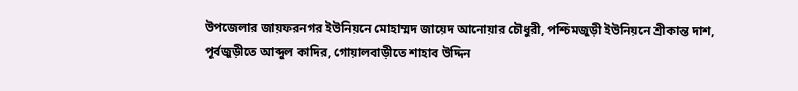উপজেলার জায়ফরনগর ইউনিয়নে মোহাম্মদ জায়েদ আনোয়ার চৌধুরী, পশ্চিমজুড়ী ইউনিয়নে শ্রীকান্ত দাশ, পূর্বজুড়ীতে আব্দুল কাদির, গোয়ালবাড়ীতে শাহাব উদ্দিন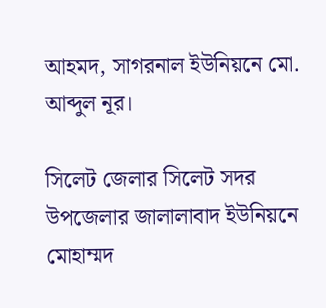আহমদ, সাগরনাল ইউনিয়নে মো. আব্দুল নূর।

সিলেট জেলার সিলেট সদর উপজেলার জালালাবাদ ইউনিয়নে মোহাম্মদ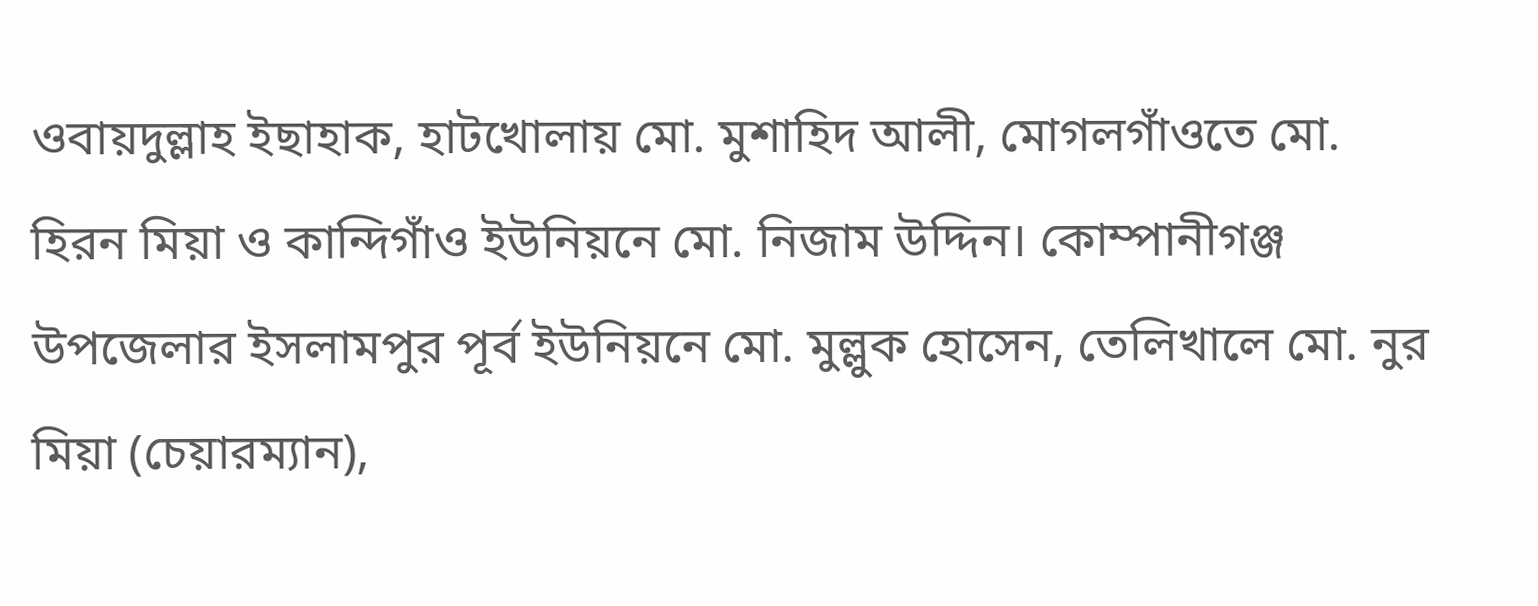ওবায়দুল্লাহ ইছাহাক, হাটখোলায় মো. মুশাহিদ আলী, মোগলগাঁওতে মো. হিরন মিয়া ও কান্দিগাঁও ইউনিয়নে মো. নিজাম উদ্দিন। কোম্পানীগঞ্জ উপজেলার ইসলামপুর পূর্ব ইউনিয়নে মো. মুল্লুক হোসেন, তেলিখালে মো. নুর মিয়া (চেয়ারম্যান),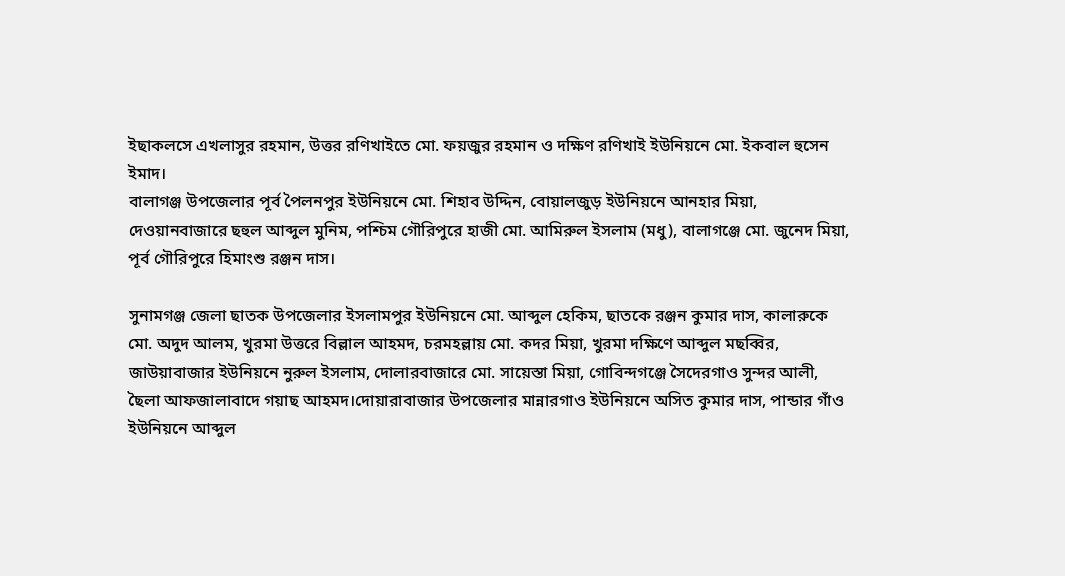ইছাকলসে এখলাসুর রহমান, উত্তর রণিখাইতে মো. ফয়জুর রহমান ও দক্ষিণ রণিখাই ইউনিয়নে মো. ইকবাল হুসেন ইমাদ।
বালাগঞ্জ উপজেলার পূর্ব পৈলনপুর ইউনিয়নে মো. শিহাব উদ্দিন, বোয়ালজুড় ইউনিয়নে আনহার মিয়া, দেওয়ানবাজারে ছহুল আব্দুল মুনিম, পশ্চিম গৌরিপুরে হাজী মো. আমিরুল ইসলাম (মধু), বালাগঞ্জে মো. জুনেদ মিয়া, পূর্ব গৌরিপুরে হিমাংশু রঞ্জন দাস।

সুনামগঞ্জ জেলা ছাতক উপজেলার ইসলামপুর ইউনিয়নে মো. আব্দুল হেকিম, ছাতকে রঞ্জন কুমার দাস, কালারুকে মো. অদুদ আলম, খুরমা উত্তরে বিল্লাল আহমদ, চরমহল্লায় মো. কদর মিয়া, খুরমা দক্ষিণে আব্দুল মছব্বির, জাউয়াবাজার ইউনিয়নে নুরুল ইসলাম, দোলারবাজারে মো. সায়েস্তা মিয়া, গোবিন্দগঞ্জে সৈদেরগাও সুন্দর আলী, ছৈলা আফজালাবাদে গয়াছ আহমদ।দোয়ারাবাজার উপজেলার মান্নারগাও ইউনিয়নে অসিত কুমার দাস, পান্ডার গাঁও ইউনিয়নে আব্দুল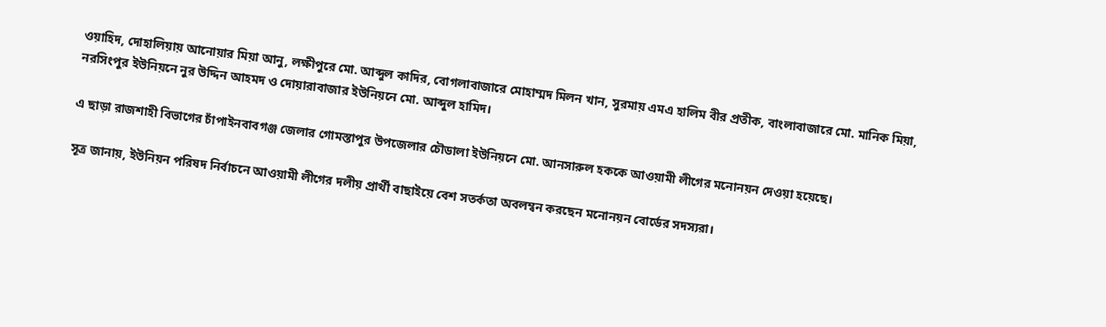ওয়াহিদ, দোহালিয়ায় আনোয়ার মিয়া আনু, লক্ষীপুরে মো. আব্দুল কাদির, বোগলাবাজারে মোহাম্মদ মিলন খান, সুরমায় এমএ হালিম বীর প্রতীক, বাংলাবাজারে মো. মানিক মিয়া, নরসিংপুর ইউনিয়নে নুর উদ্দিন আহমদ ও দোয়ারাবাজার ইউনিয়নে মো. আব্দুল হামিদ।

এ ছাড়া রাজশাহী বিভাগের চাঁপাইনবাবগঞ্জ জেলার গোমস্তাপুর উপজেলার চৌডালা ইউনিয়নে মো. আনসারুল হককে আওয়ামী লীগের মনোনয়ন দেওয়া হয়েছে।

সূত্র জানায়, ইউনিয়ন পরিষদ নির্বাচনে আওয়ামী লীগের দলীয় প্রার্থী বাছাইয়ে বেশ সতর্কতা অবলম্বন করছেন মনোনয়ন বোর্ডের সদস্যরা।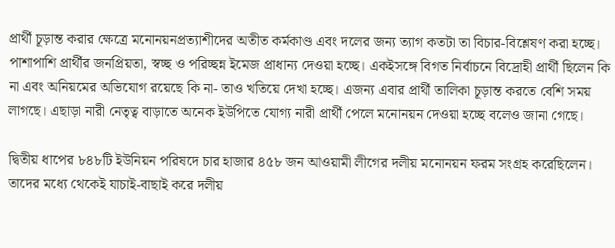প্রার্থী চূড়ান্ত করার ক্ষেত্রে মনোনয়নপ্রত্যাশীদের অতীত কর্মকাণ্ড এবং দলের জন্য ত্যাগ কতটা তা বিচার-বিশ্লেষণ করা হচ্ছে। পাশাপাশি প্রার্থীর জনপ্রিয়তা, স্বচ্ছ ও পরিচ্ছন্ন ইমেজ প্রাধান্য দেওয়া হচ্ছে। একইসঙ্গে বিগত নির্বাচনে বিদ্রোহী প্রার্থী ছিলেন কি না এবং অনিয়মের অভিযোগ রয়েছে কি না- তাও খতিয়ে দেখা হচ্ছে। এজন্য এবার প্রার্থী তালিকা চূড়ান্ত করতে বেশি সময় লাগছে। এছাড়া নারী নেতৃত্ব বাড়াতে অনেক ইউপিতে যোগ্য নারী প্রার্থী পেলে মনোনয়ন দেওয়া হচ্ছে বলেও জানা গেছে।

দ্বিতীয় ধাপের ৮৪৮টি ইউনিয়ন পরিষদে চার হাজার ৪৫৮ জন আওয়ামী লীগের দলীয় মনোনয়ন ফরম সংগ্রহ করেছিলেন। তাদের মধ্যে থেকেই যাচাই-বাছাই করে দলীয়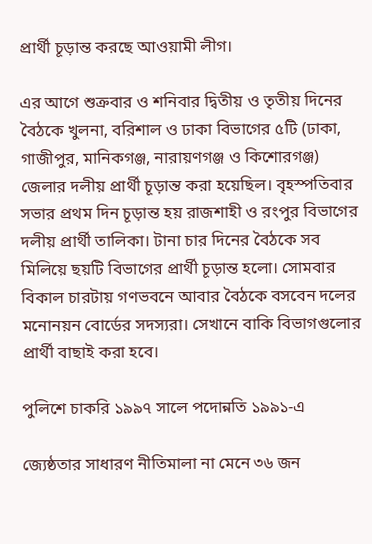প্রার্থী চূড়ান্ত করছে আওয়ামী লীগ।

এর আগে শুক্রবার ও শনিবার দ্বিতীয় ও তৃতীয় দিনের বৈঠকে খুলনা, বরিশাল ও ঢাকা বিভাগের ৫টি (ঢাকা, গাজীপুর, মানিকগঞ্জ, নারায়ণগঞ্জ ও কিশোরগঞ্জ) জেলার দলীয় প্রার্থী চূড়ান্ত করা হয়েছিল। বৃহস্পতিবার সভার প্রথম দিন চূড়ান্ত হয় রাজশাহী ও রংপুর বিভাগের দলীয় প্রার্থী তালিকা। টানা চার দিনের বৈঠকে সব মিলিয়ে ছয়টি বিভাগের প্রার্থী চূড়ান্ত হলো। সোমবার বিকাল চারটায় গণভবনে আবার বৈঠকে বসবেন দলের মনোনয়ন বোর্ডের সদস্যরা। সেখানে বাকি বিভাগগুলোর প্রার্থী বাছাই করা হবে।

পুলিশে চাকরি ১৯৯৭ সালে পদোন্নতি ১৯৯১-এ

জ্যেষ্ঠতার সাধারণ নীতিমালা না মেনে ৩৬ জন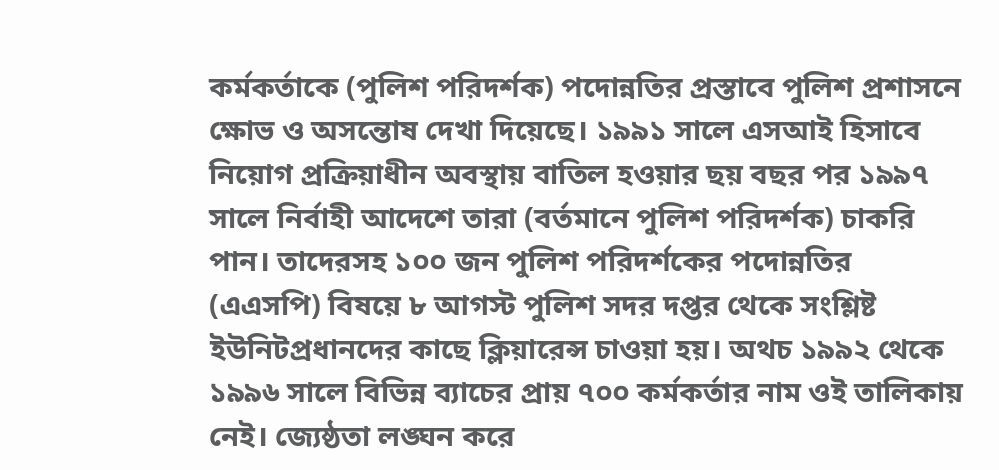কর্মকর্তাকে (পুলিশ পরিদর্শক) পদোন্নতির প্রস্তাবে পুলিশ প্রশাসনে ক্ষোভ ও অসন্তোষ দেখা দিয়েছে। ১৯৯১ সালে এসআই হিসাবে নিয়োগ প্রক্রিয়াধীন অবস্থায় বাতিল হওয়ার ছয় বছর পর ১৯৯৭ সালে নির্বাহী আদেশে তারা (বর্তমানে পুলিশ পরিদর্শক) চাকরি পান। তাদেরসহ ১০০ জন পুলিশ পরিদর্শকের পদোন্নতির (এএসপি) বিষয়ে ৮ আগস্ট পুলিশ সদর দপ্তর থেকে সংশ্লিষ্ট ইউনিটপ্রধানদের কাছে ক্লিয়ারেন্স চাওয়া হয়। অথচ ১৯৯২ থেকে ১৯৯৬ সালে বিভিন্ন ব্যাচের প্রায় ৭০০ কর্মকর্তার নাম ওই তালিকায় নেই। জ্যেষ্ঠতা লঙ্ঘন করে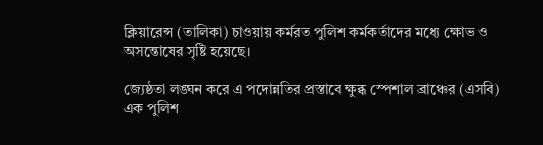ক্লিয়ারেন্স (তালিকা) চাওয়ায় কর্মরত পুলিশ কর্মকর্তাদের মধ্যে ক্ষোভ ও অসন্তোষের সৃষ্টি হয়েছে।

জ্যেষ্ঠতা লঙ্ঘন করে এ পদোন্নতির প্রস্তাবে ক্ষুব্ধ স্পেশাল ব্রাঞ্চের (এসবি) এক পুলিশ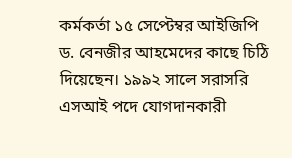কর্মকর্তা ১৫ সেপ্টেম্বর আইজিপি ড. বেনজীর আহমেদের কাছে চিঠি দিয়েছেন। ১৯৯২ সালে সরাসরি এসআই পদে যোগদানকারী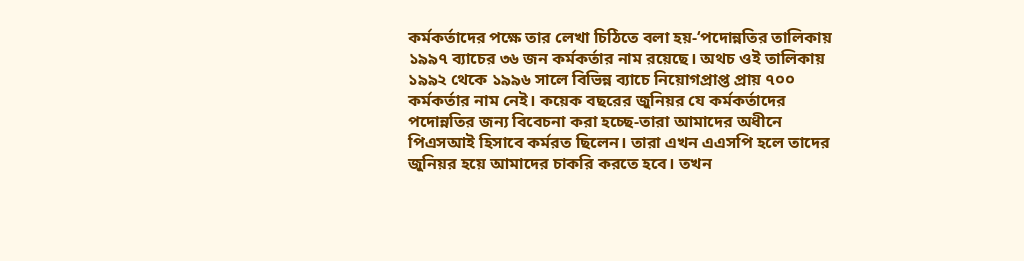কর্মকর্তাদের পক্ষে তার লেখা চিঠিতে বলা হয়-‘পদোন্নতির তালিকায় ১৯৯৭ ব্যাচের ৩৬ জন কর্মকর্তার নাম রয়েছে। অথচ ওই তালিকায় ১৯৯২ থেকে ১৯৯৬ সালে বিভিন্ন ব্যাচে নিয়োগপ্রাপ্ত প্রায় ৭০০ কর্মকর্তার নাম নেই। কয়েক বছরের জুনিয়র যে কর্মকর্তাদের পদোন্নতির জন্য বিবেচনা করা হচ্ছে-তারা আমাদের অধীনে পিএসআই হিসাবে কর্মরত ছিলেন। তারা এখন এএসপি হলে তাদের জুনিয়র হয়ে আমাদের চাকরি করতে হবে। তখন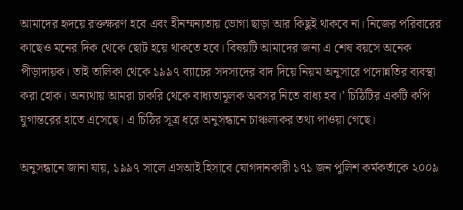আমাদের হৃদয়ে রক্তক্ষরণ হবে এবং হীনম্মন্যতায় ভোগা ছাড়া আর কিছুই থাকবে না। নিজের পরিবারের কাছেও মনের দিক থেকে ছোট হয়ে থাকতে হবে। বিষয়টি আমাদের জন্য এ শেষ বয়সে অনেক পীড়াদায়ক। তাই তালিকা থেকে ১৯৯৭ ব্যাচের সদস্যদের বাদ দিয়ে নিয়ম অনুসারে পদোন্নতির ব্যবস্থা করা হোক। অন্যথায় আমরা চাকরি থেকে বাধ্যতামূলক অবসর নিতে বাধ্য হব।’ চিঠিটির একটি কপি যুগান্তরের হাতে এসেছে। এ চিঠির সূত্র ধরে অনুসন্ধানে চাঞ্চল্যকর তথ্য পাওয়া গেছে।

অনুসন্ধানে জানা যায়, ১৯৯৭ সালে এসআই হিসাবে যোগদানকারী ১৭১ জন পুলিশ কর্মকর্তাকে ২০০৯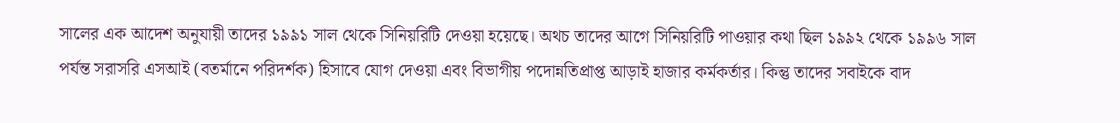সালের এক আদেশ অনুযায়ী তাদের ১৯৯১ সাল থেকে সিনিয়রিটি দেওয়া হয়েছে। অথচ তাদের আগে সিনিয়রিটি পাওয়ার কথা ছিল ১৯৯২ থেকে ১৯৯৬ সাল পর্যন্ত সরাসরি এসআই (বতর্মানে পরিদর্শক) হিসাবে যোগ দেওয়া এবং বিভাগীয় পদোন্নতিপ্রাপ্ত আড়াই হাজার কর্মকর্তার। কিন্তু তাদের সবাইকে বাদ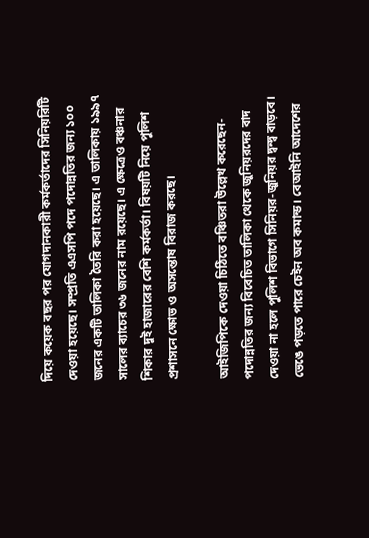দিয়ে কয়েক বছর পর যোগদানকারী কর্মকর্তাদের সিনিয়রিটি দেওয়া হয়েছে। সম্প্রতি এএসপি পদে পদোন্নতির জন্য ১০০ জনের একটি তালিকা তৈরি করা হয়েছে। এ তালিকায় ১৯৯৭ সালের ব্যাচের ৩৬ জনের নাম রয়েছে। এ ক্ষেত্রেও বঞ্চনার শিকার দুই হাজারের বেশি কর্মকর্তা। বিষয়টি নিয়ে পুলিশ প্রশাসনে ক্ষোভ ও অসন্তোষ বিরাজ করছে।

আইজিপিকে দেওয়া চিঠিতে বঞ্চিতরা উল্লেখ করেছেন-পদোন্নতির জন্য বিবেচিত তালিকা থেকে জুনিয়রদের বাদ দেওয়া না হলে পুলিশ বিভাগে সিনিয়র-জুনিয়র দ্বন্দ্ব বাড়বে। ভেঙে পড়তে পারে চেইন অব কমান্ড। বেআইনি আদেশের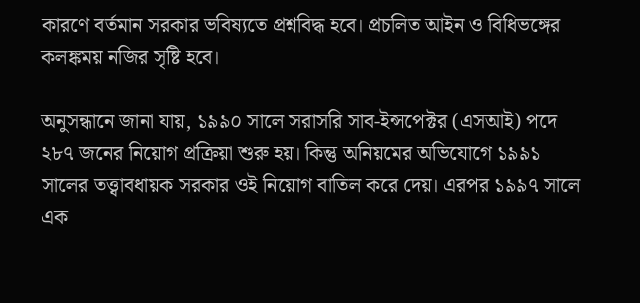কারণে বর্তমান সরকার ভবিষ্যতে প্রশ্নবিদ্ধ হবে। প্রচলিত আইন ও বিধিভঙ্গের কলঙ্কময় নজির সৃষ্টি হবে।

অনুসন্ধানে জানা যায়, ১৯৯০ সালে সরাসরি সাব-ইন্সপেক্টর (এসআই) পদে ২৮৭ জনের নিয়োগ প্রক্রিয়া শুরু হয়। কিন্তু অনিয়মের অভিযোগে ১৯৯১ সালের তত্ত্বাবধায়ক সরকার ওই নিয়োগ বাতিল করে দেয়। এরপর ১৯৯৭ সালে এক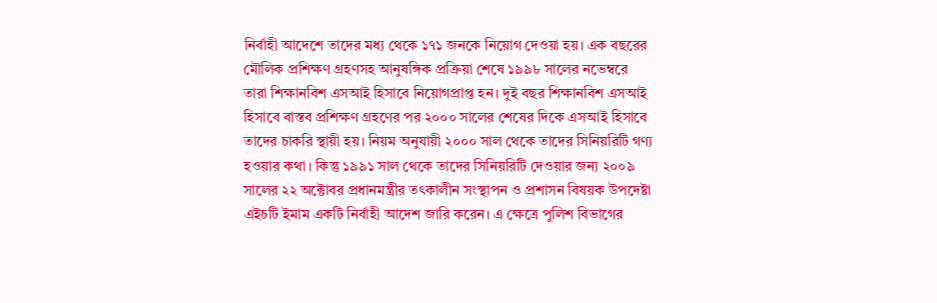নির্বাহী আদেশে তাদের মধ্য থেকে ১৭১ জনকে নিয়োগ দেওয়া হয়। এক বছরের মৌলিক প্রশিক্ষণ গ্রহণসহ আনুষঙ্গিক প্রক্রিয়া শেষে ১৯৯৮ সালের নভেম্বরে তারা শিক্ষানবিশ এসআই হিসাবে নিয়োগপ্রাপ্ত হন। দুই বছর শিক্ষানবিশ এসআই হিসাবে বাস্তব প্রশিক্ষণ গ্রহণের পর ২০০০ সালের শেষের দিকে এসআই হিসাবে তাদের চাকরি স্থায়ী হয়। নিয়ম অনুযায়ী ২০০০ সাল থেকে তাদের সিনিয়রিটি গণ্য হওয়ার কথা। কিন্তু ১৯৯১ সাল থেকে তাদের সিনিয়রিটি দেওয়ার জন্য ২০০৯ সালের ২২ অক্টোবর প্রধানমন্ত্রীর তৎকালীন সংস্থাপন ও প্রশাসন বিষয়ক উপদেষ্টা এইচটি ইমাম একটি নির্বাহী আদেশ জারি করেন। এ ক্ষেত্রে পুলিশ বিভাগের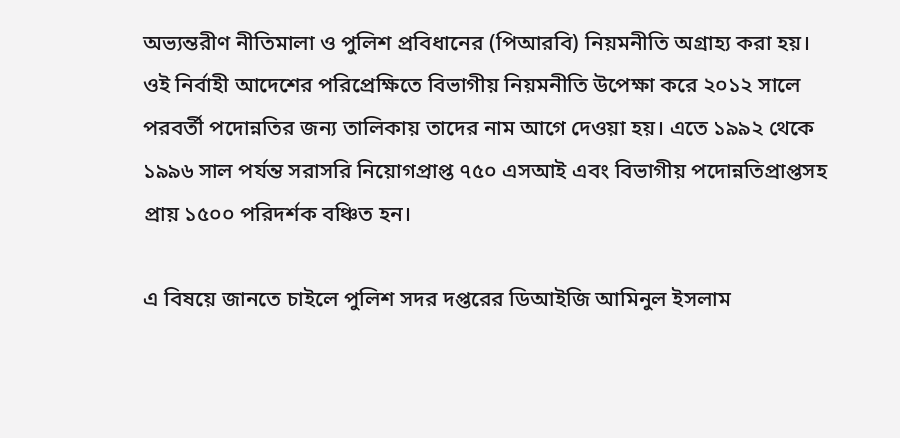অভ্যন্তরীণ নীতিমালা ও পুলিশ প্রবিধানের (পিআরবি) নিয়মনীতি অগ্রাহ্য করা হয়। ওই নির্বাহী আদেশের পরিপ্রেক্ষিতে বিভাগীয় নিয়মনীতি উপেক্ষা করে ২০১২ সালে পরবর্তী পদোন্নতির জন্য তালিকায় তাদের নাম আগে দেওয়া হয়। এতে ১৯৯২ থেকে ১৯৯৬ সাল পর্যন্ত সরাসরি নিয়োগপ্রাপ্ত ৭৫০ এসআই এবং বিভাগীয় পদোন্নতিপ্রাপ্তসহ প্রায় ১৫০০ পরিদর্শক বঞ্চিত হন।

এ বিষয়ে জানতে চাইলে পুলিশ সদর দপ্তরের ডিআইজি আমিনুল ইসলাম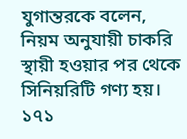যুগান্তরকে বলেন, নিয়ম অনুযায়ী চাকরি স্থায়ী হওয়ার পর থেকে সিনিয়রিটি গণ্য হয়। ১৭১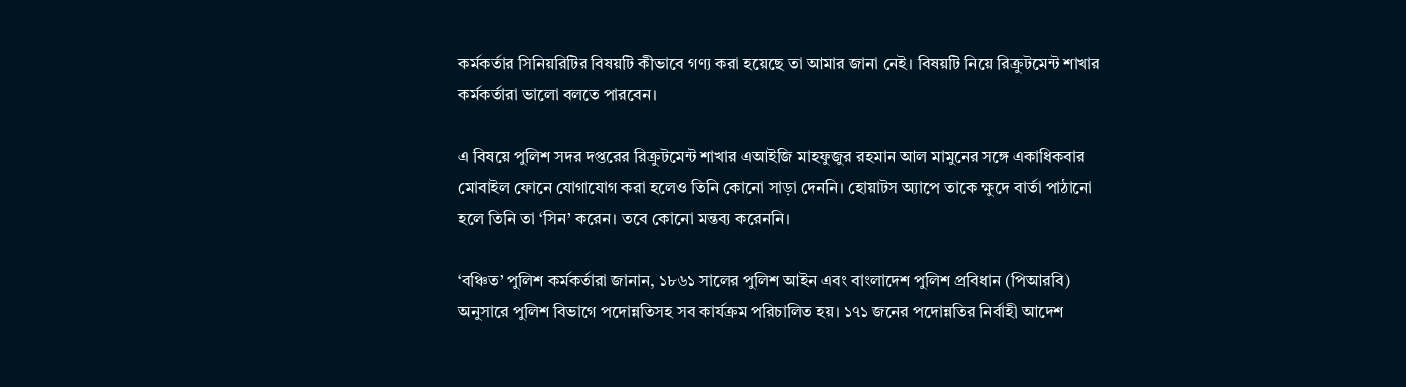কর্মকর্তার সিনিয়রিটির বিষয়টি কীভাবে গণ্য করা হয়েছে তা আমার জানা নেই। বিষয়টি নিয়ে রিক্রুটমেন্ট শাখার কর্মকর্তারা ভালো বলতে পারবেন।

এ বিষয়ে পুলিশ সদর দপ্তরের রিক্রুটমেন্ট শাখার এআইজি মাহফুজুর রহমান আল মামুনের সঙ্গে একাধিকবার মোবাইল ফোনে যোগাযোগ করা হলেও তিনি কোনো সাড়া দেননি। হোয়াটস অ্যাপে তাকে ক্ষুদে বার্তা পাঠানো হলে তিনি তা ‘সিন’ করেন। তবে কোনো মন্তব্য করেননি।

‘বঞ্চিত’ পুলিশ কর্মকর্তারা জানান, ১৮৬১ সালের পুলিশ আইন এবং বাংলাদেশ পুলিশ প্রবিধান (পিআরবি) অনুসারে পুলিশ বিভাগে পদোন্নতিসহ সব কার্যক্রম পরিচালিত হয়। ১৭১ জনের পদোন্নতির নির্বাহী আদেশ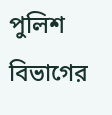পুলিশ বিভাগের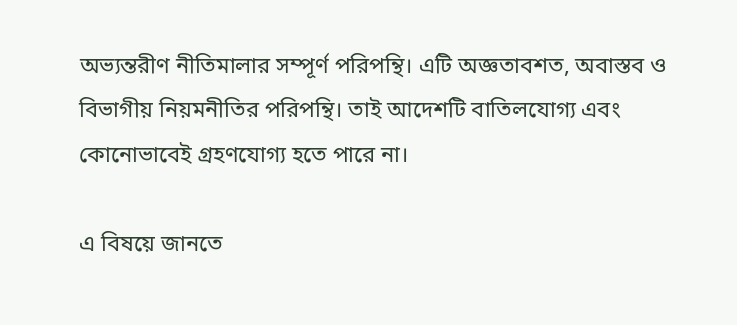অভ্যন্তরীণ নীতিমালার সম্পূর্ণ পরিপন্থি। এটি অজ্ঞতাবশত, অবাস্তব ও বিভাগীয় নিয়মনীতির পরিপন্থি। তাই আদেশটি বাতিলযোগ্য এবং কোনোভাবেই গ্রহণযোগ্য হতে পারে না।

এ বিষয়ে জানতে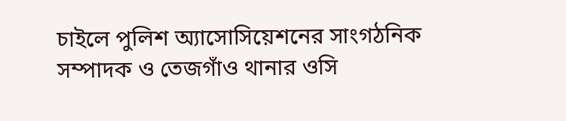চাইলে পুলিশ অ্যাসোসিয়েশনের সাংগঠনিক সম্পাদক ও তেজগাঁও থানার ওসি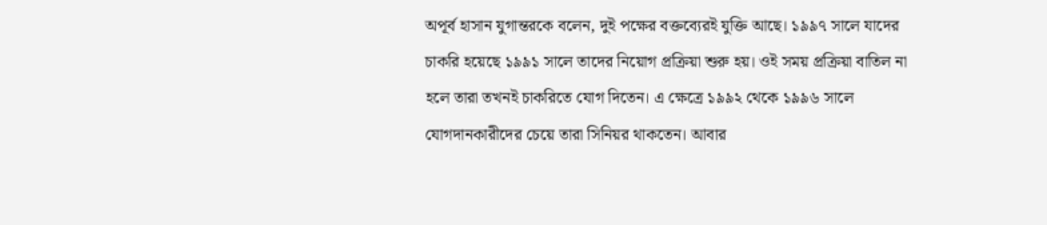অপূর্ব হাসান যুগান্তরকে বলেন, দুই পক্ষের বক্তব্যেরই যুক্তি আছে। ১৯৯৭ সালে যাদের চাকরি হয়েছে ১৯৯১ সালে তাদের নিয়োগ প্রক্রিয়া শুরু হয়। ওই সময় প্রক্রিয়া বাতিল না হলে তারা তখনই চাকরিতে যোগ দিতেন। এ ক্ষেত্রে ১৯৯২ থেকে ১৯৯৬ সালে যোগদানকারীদের চেয়ে তারা সিনিয়র থাকতেন। আবার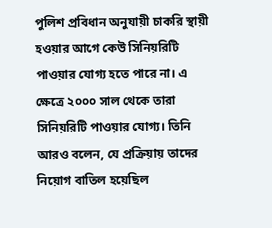পুলিশ প্রবিধান অনুযায়ী চাকরি স্থায়ী হওয়ার আগে কেউ সিনিয়রিটি পাওয়ার যোগ্য হতে পারে না। এ ক্ষেত্রে ২০০০ সাল থেকে তারা সিনিয়রিটি পাওয়ার যোগ্য। তিনি আরও বলেন, যে প্রক্রিয়ায় তাদের নিয়োগ বাতিল হয়েছিল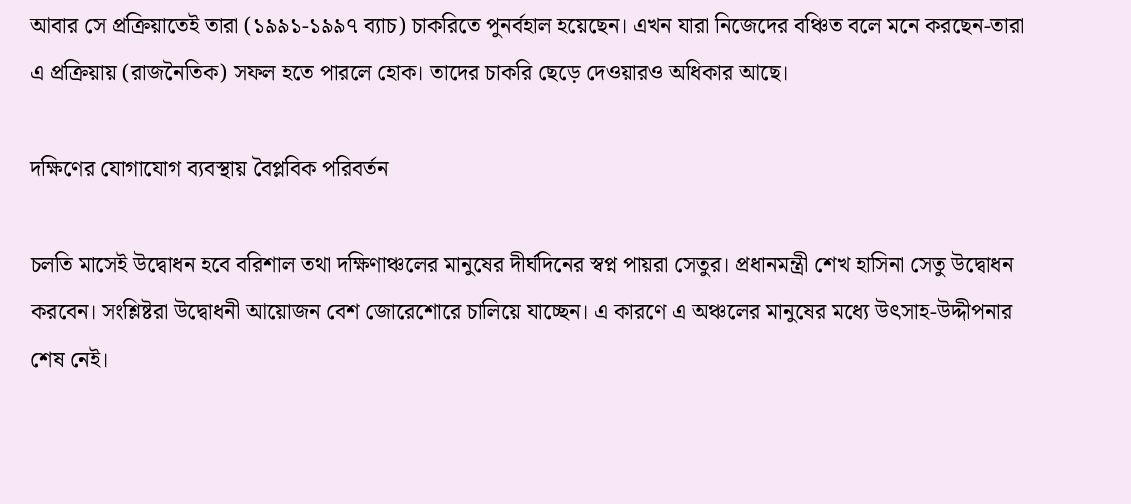আবার সে প্রক্রিয়াতেই তারা (১৯৯১-১৯৯৭ ব্যাচ) চাকরিতে পুনর্বহাল হয়েছেন। এখন যারা নিজেদের বঞ্চিত বলে মনে করছেন-তারা এ প্রক্রিয়ায় (রাজনৈতিক) সফল হতে পারলে হোক। তাদের চাকরি ছেড়ে দেওয়ারও অধিকার আছে।

দক্ষিণের যোগাযোগ ব্যবস্থায় বৈপ্লবিক পরিবর্তন

চলতি মাসেই উদ্বোধন হবে বরিশাল তথা দক্ষিণাঞ্চলের মানুষের দীর্ঘদিনের স্বপ্ন পায়রা সেতুর। প্রধানমন্ত্রী শেখ হাসিনা সেতু উদ্বোধন করবেন। সংশ্লিষ্টরা উদ্বোধনী আয়োজন বেশ জোরেশোরে চালিয়ে যাচ্ছেন। এ কারণে এ অঞ্চলের মানুষের মধ্যে উৎসাহ-উদ্দীপনার শেষ নেই।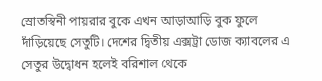স্রোতস্বিনী পায়রার বুকে এখন আড়াআড়ি বুক ফুলে দাঁড়িয়েছে সেতুটি। দেশের দ্বিতীয় এক্সট্রা ডোজ ক্যাবলের এ সেতুর উদ্বোধন হলেই বরিশাল থেকে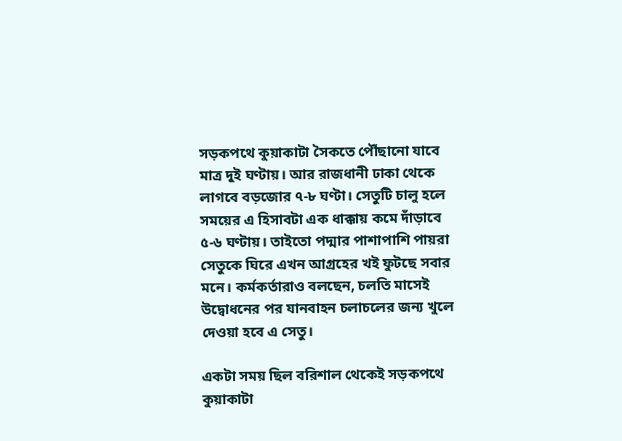সড়কপথে কুয়াকাটা সৈকতে পৌঁছানো যাবে মাত্র দুই ঘণ্টায়। আর রাজধানী ঢাকা থেকে লাগবে বড়জোর ৭-৮ ঘণ্টা। সেতুটি চালু হলে সময়ের এ হিসাবটা এক ধাক্কায় কমে দাঁড়াবে ৫-৬ ঘণ্টায়। তাইতো পদ্মার পাশাপাশি পায়রা সেতুকে ঘিরে এখন আগ্রহের খই ফুটছে সবার মনে। কর্মকর্তারাও বলছেন, চলতি মাসেই উদ্বোধনের পর যানবাহন চলাচলের জন্য খুলে দেওয়া হবে এ সেতু।

একটা সময় ছিল বরিশাল থেকেই সড়কপথে কুয়াকাটা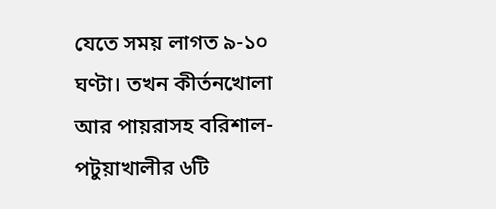যেতে সময় লাগত ৯-১০ ঘণ্টা। তখন কীর্তনখোলা আর পায়রাসহ বরিশাল-পটুয়াখালীর ৬টি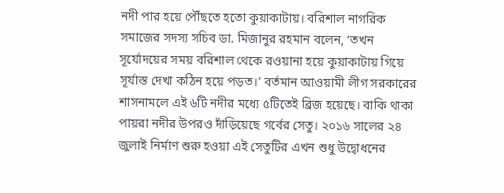নদী পার হয়ে পৌঁছতে হতো কুয়াকাটায়। বরিশাল নাগরিক সমাজের সদস্য সচিব ডা. মিজানুর রহমান বলেন, ‘তখন সূর্যোদয়ের সময় বরিশাল থেকে রওয়ানা হয়ে কুয়াকাটায় গিয়ে সূর্যাস্ত দেখা কঠিন হয়ে পড়ত।’ বর্তমান আওয়ামী লীগ সরকারের শাসনামলে এই ৬টি নদীর মধ্যে ৫টিতেই ব্রিজ হয়েছে। বাকি থাকা পায়রা নদীর উপরও দাঁড়িয়েছে গর্বের সেতু। ২০১৬ সালের ২৪ জুলাই নির্মাণ শুরু হওয়া এই সেতুটির এখন শুধু উদ্বোধনের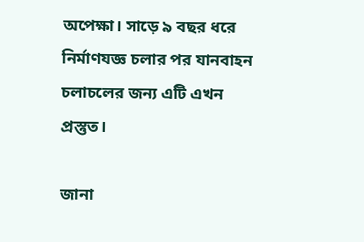অপেক্ষা। সাড়ে ৯ বছর ধরে নির্মাণযজ্ঞ চলার পর যানবাহন চলাচলের জন্য এটি এখন প্রস্তুত।

জানা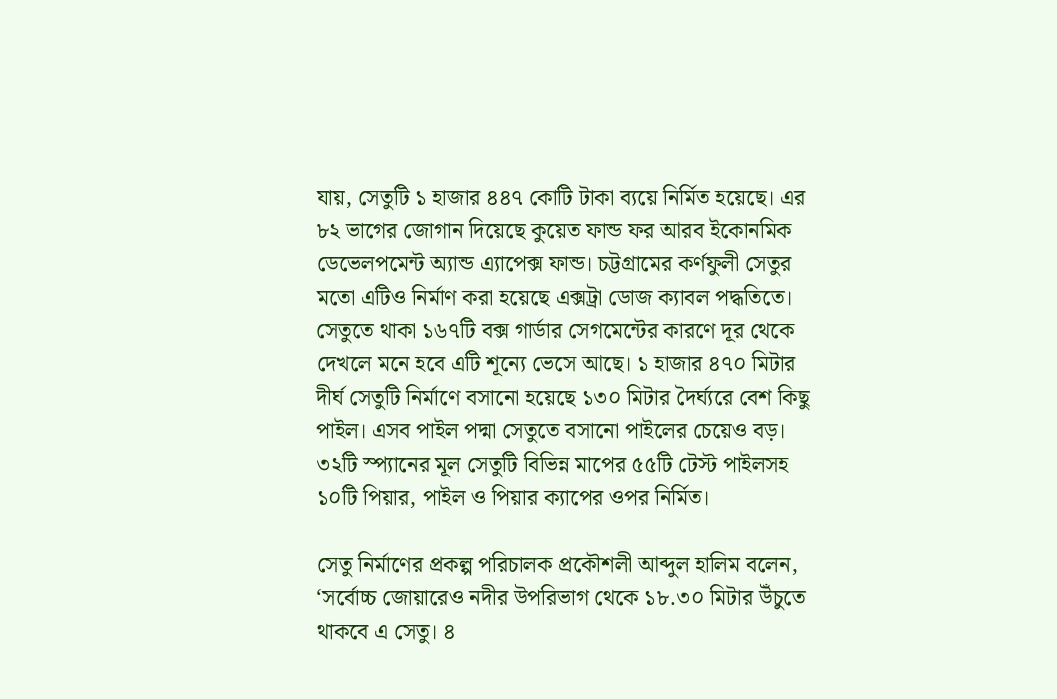যায়, সেতুটি ১ হাজার ৪৪৭ কোটি টাকা ব্যয়ে নির্মিত হয়েছে। এর ৮২ ভাগের জোগান দিয়েছে কুয়েত ফান্ড ফর আরব ইকোনমিক ডেভেলপমেন্ট অ্যান্ড এ্যাপেক্স ফান্ড। চট্টগ্রামের কর্ণফুলী সেতুর মতো এটিও নির্মাণ করা হয়েছে এক্সট্রা ডোজ ক্যাবল পদ্ধতিতে। সেতুতে থাকা ১৬৭টি বক্স গার্ডার সেগমেন্টের কারণে দূর থেকে দেখলে মনে হবে এটি শূন্যে ভেসে আছে। ১ হাজার ৪৭০ মিটার দীর্ঘ সেতুটি নির্মাণে বসানো হয়েছে ১৩০ মিটার দৈর্ঘ্যরে বেশ কিছু পাইল। এসব পাইল পদ্মা সেতুতে বসানো পাইলের চেয়েও বড়। ৩২টি স্প্যানের মূল সেতুটি বিভিন্ন মাপের ৫৫টি টেস্ট পাইলসহ ১০টি পিয়ার, পাইল ও পিয়ার ক্যাপের ওপর নির্মিত।

সেতু নির্মাণের প্রকল্প পরিচালক প্রকৌশলী আব্দুল হালিম বলেন, ‘সর্বোচ্চ জোয়ারেও নদীর উপরিভাগ থেকে ১৮.৩০ মিটার উঁচুতে থাকবে এ সেতু। ৪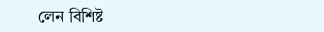লেন বিশিষ্ট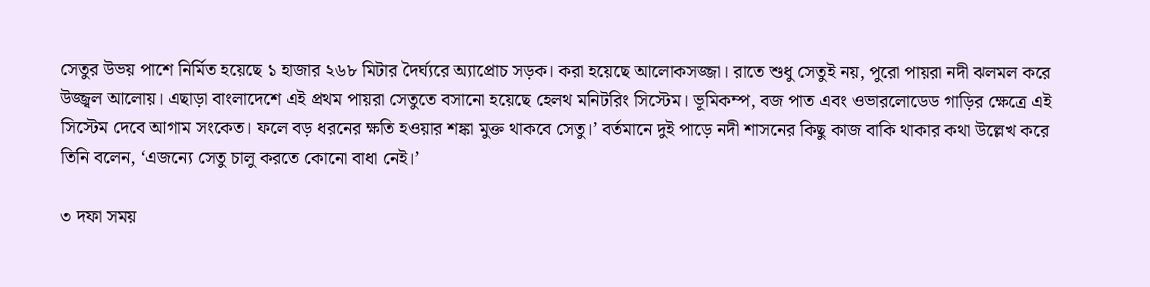সেতুর উভয় পাশে নির্মিত হয়েছে ১ হাজার ২৬৮ মিটার দৈর্ঘ্যরে অ্যাপ্রোচ সড়ক। করা হয়েছে আলোকসজ্জা। রাতে শুধু সেতুই নয়, পুরো পায়রা নদী ঝলমল করে উজ্জ্বল আলোয়। এছাড়া বাংলাদেশে এই প্রথম পায়রা সেতুতে বসানো হয়েছে হেলথ মনিটরিং সিস্টেম। ভূমিকম্প, বজ পাত এবং ওভারলোডেড গাড়ির ক্ষেত্রে এই সিস্টেম দেবে আগাম সংকেত। ফলে বড় ধরনের ক্ষতি হওয়ার শঙ্কা মুক্ত থাকবে সেতু।’ বর্তমানে দুই পাড়ে নদী শাসনের কিছু কাজ বাকি থাকার কথা উল্লেখ করে তিনি বলেন, ‘এজন্যে সেতু চালু করতে কোনো বাধা নেই।’

৩ দফা সময়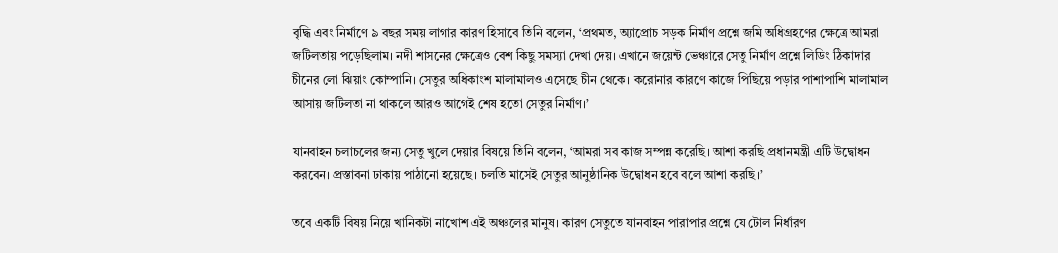বৃদ্ধি এবং নির্মাণে ৯ বছর সময় লাগার কারণ হিসাবে তিনি বলেন, ‘প্রথমত, অ্যাপ্রোচ সড়ক নির্মাণ প্রশ্নে জমি অধিগ্রহণের ক্ষেত্রে আমরা জটিলতায় পড়েছিলাম। নদী শাসনের ক্ষেত্রেও বেশ কিছু সমস্যা দেখা দেয়। এখানে জয়েন্ট ভেঞ্চারে সেতু নির্মাণ প্রশ্নে লিডিং ঠিকাদার চীনের লো ঝিয়াং কোম্পানি। সেতুর অধিকাংশ মালামালও এসেছে চীন থেকে। করোনার কারণে কাজে পিছিয়ে পড়ার পাশাপাশি মালামাল আসায় জটিলতা না থাকলে আরও আগেই শেষ হতো সেতুর নির্মাণ।’

যানবাহন চলাচলের জন্য সেতু খুলে দেয়ার বিষয়ে তিনি বলেন, ‘আমরা সব কাজ সম্পন্ন করেছি। আশা করছি প্রধানমন্ত্রী এটি উদ্বোধন করবেন। প্রস্তাবনা ঢাকায় পাঠানো হয়েছে। চলতি মাসেই সেতুর আনুষ্ঠানিক উদ্বোধন হবে বলে আশা করছি।’

তবে একটি বিষয় নিয়ে খানিকটা নাখোশ এই অঞ্চলের মানুষ। কারণ সেতুতে যানবাহন পারাপার প্রশ্নে যে টোল নির্ধারণ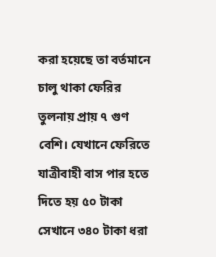করা হয়েছে তা বর্তমানে চালু থাকা ফেরির তুলনায় প্রায় ৭ গুণ বেশি। যেখানে ফেরিতে যাত্রীবাহী বাস পার হতে দিতে হয় ৫০ টাকা সেখানে ৩৪০ টাকা ধরা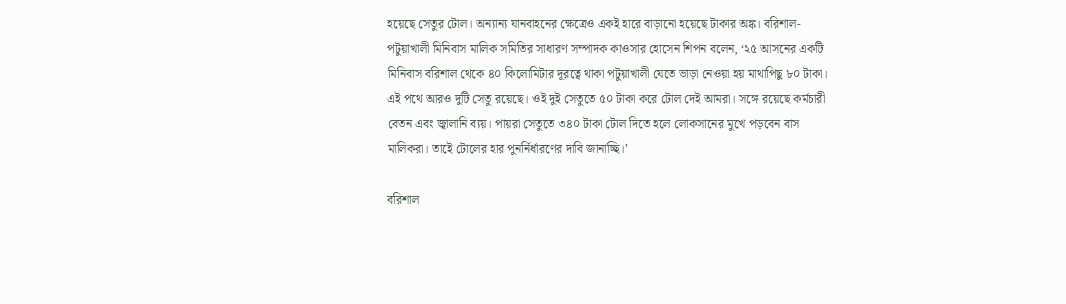হয়েছে সেতুর টোল। অন্যান্য যানবাহনের ক্ষেত্রেও একই হারে বাড়ানো হয়েছে টাকার অঙ্ক। বরিশাল-পটুয়াখালী মিনিবাস মালিক সমিতির সাধারণ সম্পাদক কাওসার হোসেন শিপন বলেন, ‘২৫ আসনের একটি মিনিবাস বরিশাল থেকে ৪০ কিলোমিটার দূরত্বে থাকা পটুয়াখালী যেতে ভাড়া নেওয়া হয় মাথাপিছু ৮০ টাকা। এই পথে আরও দুটি সেতু রয়েছে। ওই দুই সেতুতে ৫০ টাকা করে টোল দেই আমরা। সঙ্গে রয়েছে কর্মচারী বেতন এবং জ্বালানি ব্যয়। পায়রা সেতুতে ৩৪০ টাকা টোল দিতে হলে লোকসানের মুখে পড়বেন বাস মালিকরা। তাইে টোলের হার পুনর্নির্ধারণের দাবি জানাচ্ছি।’

বরিশাল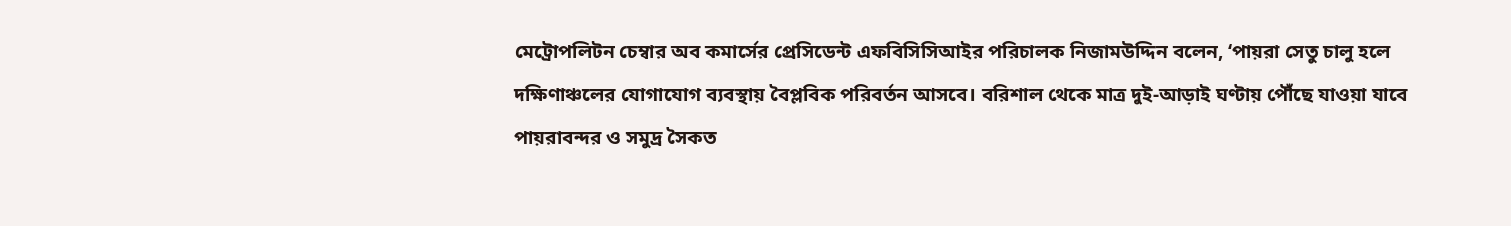মেট্রোপলিটন চেম্বার অব কমার্সের প্রেসিডেন্ট এফবিসিসিআইর পরিচালক নিজামউদ্দিন বলেন, ‘পায়রা সেতু চালু হলে দক্ষিণাঞ্চলের যোগাযোগ ব্যবস্থায় বৈপ্লবিক পরিবর্তন আসবে। বরিশাল থেকে মাত্র দুই-আড়াই ঘণ্টায় পৌঁছে যাওয়া যাবে পায়রাবন্দর ও সমুদ্র সৈকত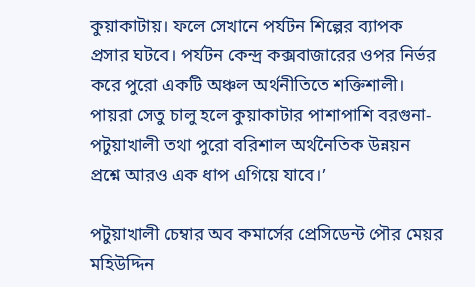কুয়াকাটায়। ফলে সেখানে পর্যটন শিল্পের ব্যাপক প্রসার ঘটবে। পর্যটন কেন্দ্র কক্সবাজারের ওপর নির্ভর করে পুরো একটি অঞ্চল অর্থনীতিতে শক্তিশালী। পায়রা সেতু চালু হলে কুয়াকাটার পাশাপাশি বরগুনা-পটুয়াখালী তথা পুরো বরিশাল অর্থনৈতিক উন্নয়ন প্রশ্নে আরও এক ধাপ এগিয়ে যাবে।’

পটুয়াখালী চেম্বার অব কমার্সের প্রেসিডেন্ট পৌর মেয়র মহিউদ্দিন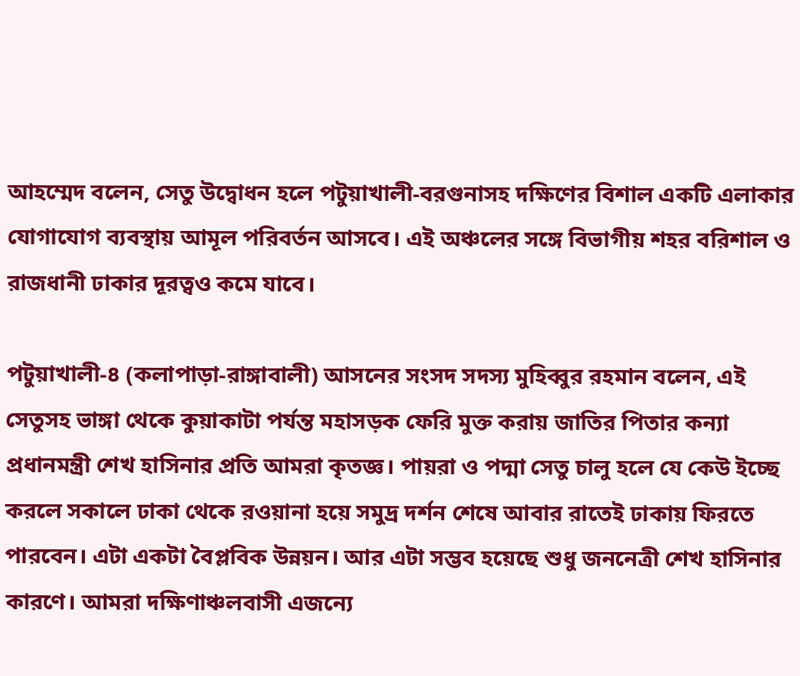আহম্মেদ বলেন, সেতু উদ্বোধন হলে পটুয়াখালী-বরগুনাসহ দক্ষিণের বিশাল একটি এলাকার যোগাযোগ ব্যবস্থায় আমূল পরিবর্তন আসবে। এই অঞ্চলের সঙ্গে বিভাগীয় শহর বরিশাল ও রাজধানী ঢাকার দূরত্বও কমে যাবে।

পটুয়াখালী-৪ (কলাপাড়া-রাঙ্গাবালী) আসনের সংসদ সদস্য মুহিব্বুর রহমান বলেন, এই সেতুসহ ভাঙ্গা থেকে কুয়াকাটা পর্যন্ত মহাসড়ক ফেরি মুক্ত করায় জাতির পিতার কন্যা প্রধানমন্ত্রী শেখ হাসিনার প্রতি আমরা কৃতজ্ঞ। পায়রা ও পদ্মা সেতু চালু হলে যে কেউ ইচ্ছে করলে সকালে ঢাকা থেকে রওয়ানা হয়ে সমুদ্র দর্শন শেষে আবার রাতেই ঢাকায় ফিরতে পারবেন। এটা একটা বৈপ্লবিক উন্নয়ন। আর এটা সম্ভব হয়েছে শুধু জননেত্রী শেখ হাসিনার কারণে। আমরা দক্ষিণাঞ্চলবাসী এজন্যে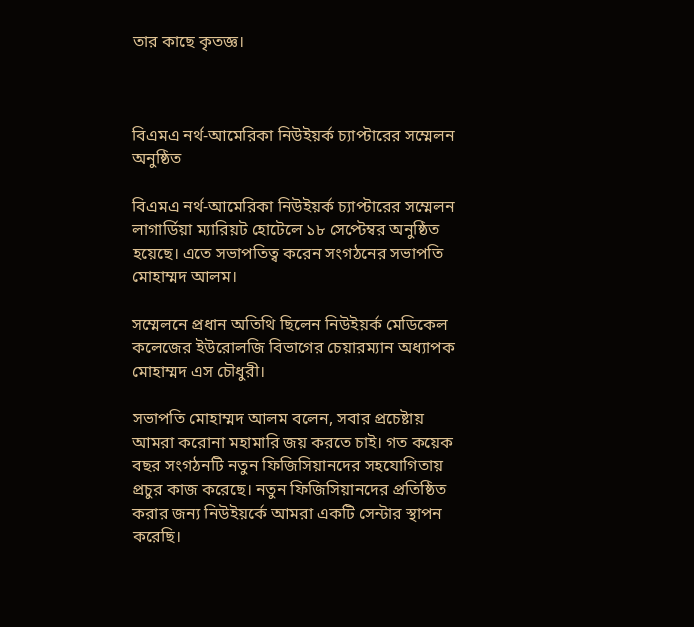তার কাছে কৃতজ্ঞ।



বিএমএ নর্থ-আমেরিকা নিউইয়র্ক চ্যাপ্টারের সম্মেলন অনুষ্ঠিত

বিএমএ নর্থ-আমেরিকা নিউইয়র্ক চ্যাপ্টারের সম্মেলন লাগার্ডিয়া ম্যারিয়ট হোটেলে ১৮ সেপ্টেম্বর অনুষ্ঠিত হয়েছে। এতে সভাপতিত্ব করেন সংগঠনের সভাপতি মোহাম্মদ আলম।

সম্মেলনে প্রধান অতিথি ছিলেন নিউইয়র্ক মেডিকেল কলেজের ইউরোলজি বিভাগের চেয়ারম্যান অধ্যাপক মোহাম্মদ এস চৌধুরী।

সভাপতি মোহাম্মদ আলম বলেন, সবার প্রচেষ্টায় আমরা করোনা মহামারি জয় করতে চাই। গত কয়েক বছর সংগঠনটি নতুন ফিজিসিয়ানদের সহযোগিতায় প্রচুর কাজ করেছে। নতুন ফিজিসিয়ানদের প্রতিষ্ঠিত করার জন্য নিউইয়র্কে আমরা একটি সেন্টার স্থাপন করেছি।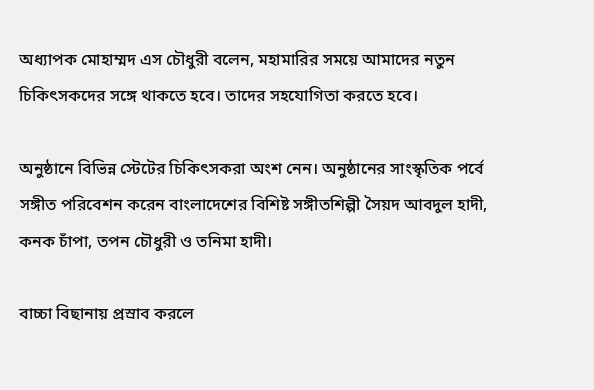অধ্যাপক মোহাম্মদ এস চৌধুরী বলেন, মহামারির সময়ে আমাদের নতুন চিকিৎসকদের সঙ্গে থাকতে হবে। তাদের সহযোগিতা করতে হবে।

অনুষ্ঠানে বিভিন্ন স্টেটের চিকিৎসকরা অংশ নেন। অনুষ্ঠানের সাংস্কৃতিক পর্বে সঙ্গীত পরিবেশন করেন বাংলাদেশের বিশিষ্ট সঙ্গীতশিল্পী সৈয়দ আবদুল হাদী, কনক চাঁপা, তপন চৌধুরী ও তনিমা হাদী।

বাচ্চা বিছানায় প্রস্রাব করলে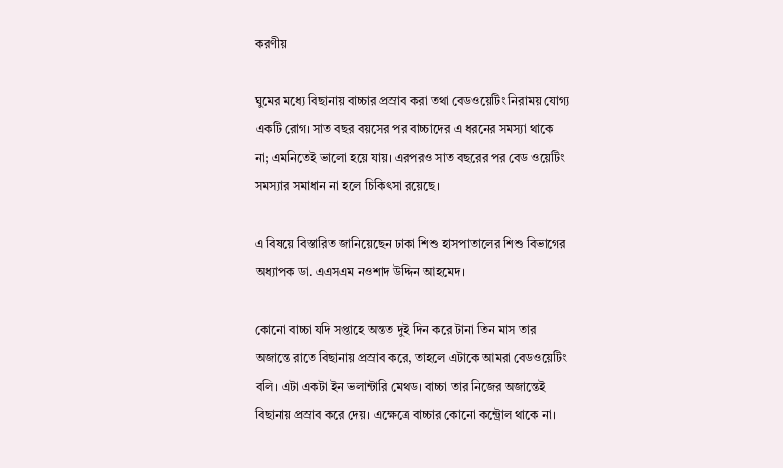করণীয়

ঘুমের মধ্যে বিছানায় বাচ্চার প্রস্রাব করা তথা বেডওয়েটিং নিরাময় যোগ্য একটি রোগ। সাত বছর বয়সের পর বাচ্চাদের এ ধরনের সমস্যা থাকে না; এমনিতেই ভালো হয়ে যায়। এরপরও সাত বছরের পর বেড ওয়েটিং সমস্যার সমাধান না হলে চিকিৎসা রয়েছে।

এ বিষয়ে বিস্তারিত জানিয়েছেন ঢাকা শিশু হাসপাতালের শিশু বিভাগের অধ্যাপক ডা. এএসএম নওশাদ উদ্দিন আহমেদ।

কোনো বাচ্চা যদি সপ্তাহে অন্তত দুই দিন করে টানা তিন মাস তার অজান্তে রাতে বিছানায় প্রস্রাব করে, তাহলে এটাকে আমরা বেডওয়েটিং বলি। এটা একটা ইন ভলান্টারি মেথড। বাচ্চা তার নিজের অজান্তেই বিছানায় প্রস্রাব করে দেয়। এক্ষেত্রে বাচ্চার কোনো কন্ট্রোল থাকে না।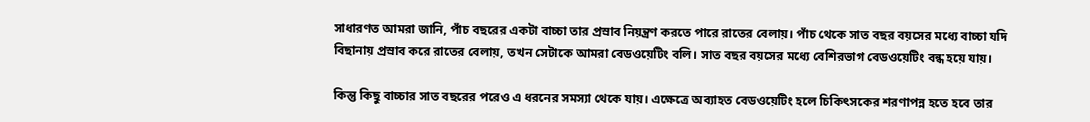সাধারণত আমরা জানি, পাঁচ বছরের একটা বাচ্চা তার প্রস্রাব নিয়ন্ত্রণ করতে পারে রাতের বেলায়। পাঁচ থেকে সাত বছর বয়সের মধ্যে বাচ্চা যদি বিছানায় প্রস্রাব করে রাতের বেলায়, তখন সেটাকে আমরা বেডওয়েটিং বলি। সাত বছর বয়সের মধ্যে বেশিরভাগ বেডওয়েটিং বন্ধ হয়ে যায়।

কিন্তু কিছু বাচ্চার সাত বছরের পরেও এ ধরনের সমস্যা থেকে যায়। এক্ষেত্রে অব্যাহত বেডওয়েটিং হলে চিকিৎসকের শরণাপন্ন হতে হবে তার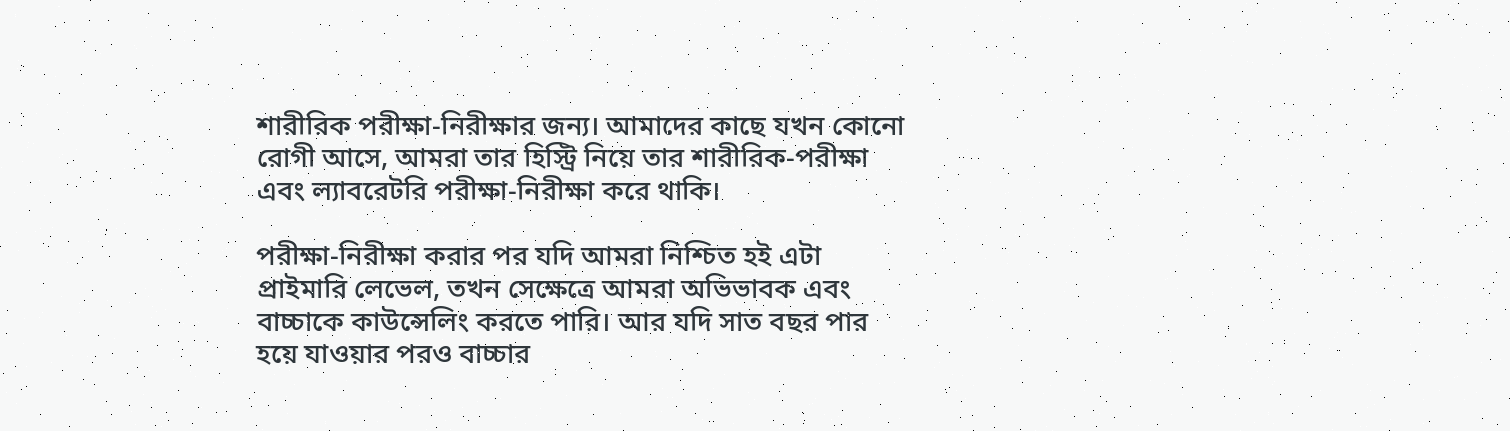শারীরিক পরীক্ষা-নিরীক্ষার জন্য। আমাদের কাছে যখন কোনো রোগী আসে, আমরা তার হিস্ট্রি নিয়ে তার শারীরিক-পরীক্ষা এবং ল্যাবরেটরি পরীক্ষা-নিরীক্ষা করে থাকি।

পরীক্ষা-নিরীক্ষা করার পর যদি আমরা নিশ্চিত হই এটা প্রাইমারি লেভেল, তখন সেক্ষেত্রে আমরা অভিভাবক এবং বাচ্চাকে কাউন্সেলিং করতে পারি। আর যদি সাত বছর পার হয়ে যাওয়ার পরও বাচ্চার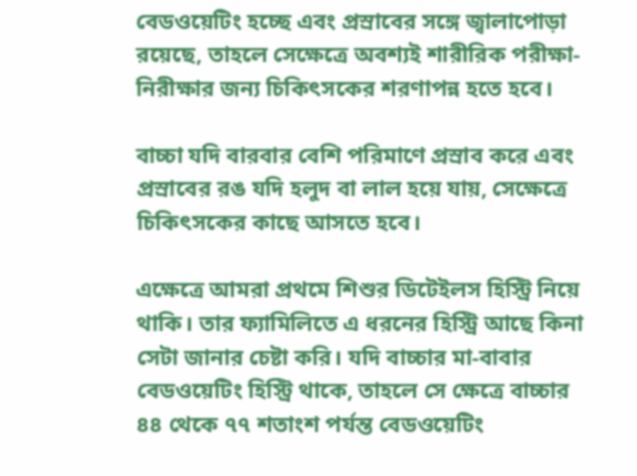বেডওয়েটিং হচ্ছে এবং প্রস্রাবের সঙ্গে জ্বালাপোড়া রয়েছে, তাহলে সেক্ষেত্রে অবশ্যই শারীরিক পরীক্ষা-নিরীক্ষার জন্য চিকিৎসকের শরণাপন্ন হতে হবে।

বাচ্চা যদি বারবার বেশি পরিমাণে প্রস্রাব করে এবং প্রস্রাবের রঙ যদি হলুদ বা লাল হয়ে যায়, সেক্ষেত্রে চিকিৎসকের কাছে আসতে হবে।

এক্ষেত্রে আমরা প্রথমে শিশুর ডিটেইলস হিস্ট্রি নিয়ে থাকি। তার ফ্যামিলিতে এ ধরনের হিস্ট্রি আছে কিনা সেটা জানার চেষ্টা করি। যদি বাচ্চার মা-বাবার বেডওয়েটিং হিস্ট্রি থাকে, তাহলে সে ক্ষেত্রে বাচ্চার ৪৪ থেকে ৭৭ শতাংশ পর্যন্ত বেডওয়েটিং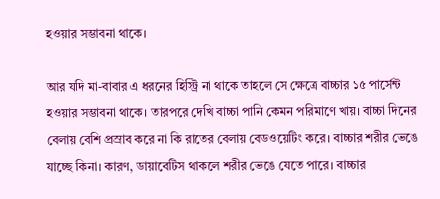হওয়ার সম্ভাবনা থাকে।

আর যদি মা-বাবার এ ধরনের হিস্ট্রি না থাকে তাহলে সে ক্ষেত্রে বাচ্চার ১৫ পার্সেন্ট হওয়ার সম্ভাবনা থাকে। তারপরে দেখি বাচ্চা পানি কেমন পরিমাণে খায়। বাচ্চা দিনের বেলায় বেশি প্রস্রাব করে না কি রাতের বেলায় বেডওয়েটিং করে। বাচ্চার শরীর ভেঙে যাচ্ছে কিনা। কারণ, ডায়াবেটিস থাকলে শরীর ভেঙে যেতে পারে। বাচ্চার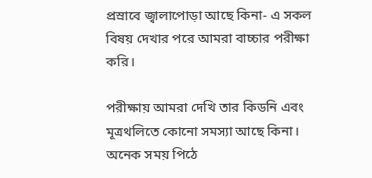প্রস্রাবে জ্বালাপোড়া আছে কিনা- এ সকল বিষয় দেখার পরে আমরা বাচ্চার পরীক্ষা করি।

পরীক্ষায় আমরা দেখি তার কিডনি এবং মূত্রথলিতে কোনো সমস্যা আছে কিনা। অনেক সময় পিঠে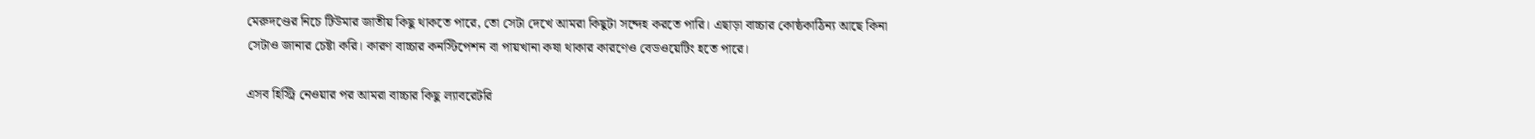মেরুদণ্ডের নিচে টিউমার জাতীয় কিছু থাকতে পারে, তো সেটা দেখে আমরা কিছুটা সন্দেহ করতে পারি। এছাড়া বাচ্চার কোষ্ঠকাঠিন্য আছে কিনা সেটাও জানার চেষ্টা করি। কারণ বাচ্চার কনস্টিপেশন বা পায়খানা কষা থাকার কারণেও বেডওয়েটিং হতে পারে।

এসব হিস্ট্রি নেওয়ার পর আমরা বাচ্চার কিছু ল্যাবরেটরি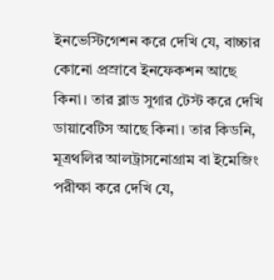ইনভেস্টিগেশন করে দেখি যে, বাচ্চার কোনো প্রস্রাবে ইনফেকশন আছে কিনা। তার ব্লাড সুগার টেস্ট করে দেখি ডায়াবেটিস আছে কিনা। তার কিডনি, মূত্রথলির আলট্রাসনোগ্রাম বা ইমেজিং পরীক্ষা করে দেখি যে,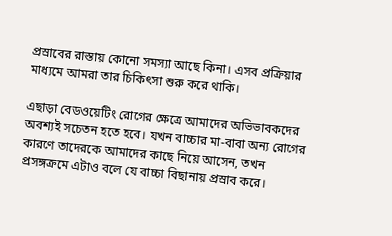প্রস্রাবের রাস্তায় কোনো সমস্যা আছে কিনা। এসব প্রক্রিয়ার মাধ্যমে আমরা তার চিকিৎসা শুরু করে থাকি।

এছাড়া বেডওয়েটিং রোগের ক্ষেত্রে আমাদের অভিভাবকদের অবশ্যই সচেতন হতে হবে। যখন বাচ্চার মা-বাবা অন্য রোগের কারণে তাদেরকে আমাদের কাছে নিয়ে আসেন, তখন প্রসঙ্গক্রমে এটাও বলে যে বাচ্চা বিছানায় প্রস্রাব করে।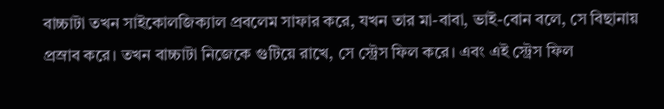বাচ্চাটা তখন সাইকোলজিক্যাল প্রবলেম সাফার করে, যখন তার মা-বাবা, ভাই-বোন বলে, সে বিছানায় প্রস্রাব করে। তখন বাচ্চাটা নিজেকে গুটিয়ে রাখে, সে স্ট্রেস ফিল করে। এবং এই স্ট্রেস ফিল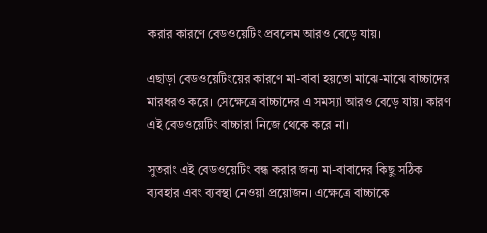করার কারণে বেডওয়েটিং প্রবলেম আরও বেড়ে যায়।

এছাড়া বেডওয়েটিংয়ের কারণে মা-বাবা হয়তো মাঝে-মাঝে বাচ্চাদের মারধরও করে। সেক্ষেত্রে বাচ্চাদের এ সমস্যা আরও বেড়ে যায়‌। কারণ এই বেডওয়েটিং বাচ্চারা নিজে থেকে করে না।

সুতরাং এই বেডওয়েটিং বন্ধ করার জন্য মা-বাবাদের কিছু সঠিক ব্যবহার এবং ব্যবস্থা নেওয়া প্রয়োজন। এক্ষেত্রে বাচ্চাকে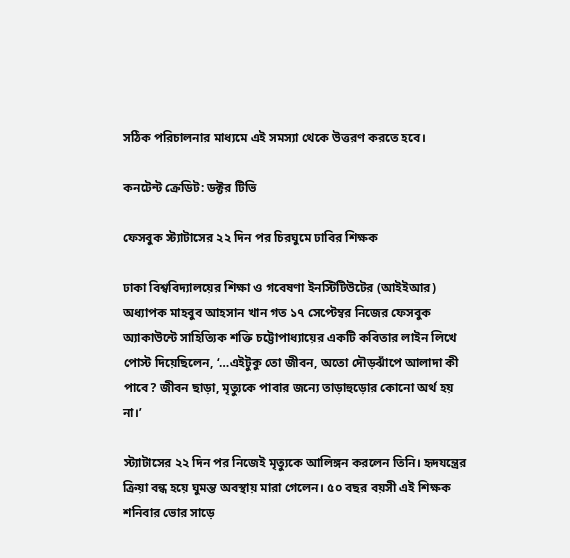সঠিক পরিচালনার মাধ্যমে এই সমস্যা থেকে উত্তরণ করতে হবে।

কনটেন্ট ক্রেডিট: ডক্টর টিভি

ফেসবুক স্ট্যাটাসের ২২ দিন পর চিরঘুমে ঢাবির শিক্ষক

ঢাকা বিশ্ববিদ্যালয়ের শিক্ষা ও গবেষণা ইনস্টিটিউটের (আইইআর) অধ্যাপক মাহবুব আহসান খান গত ১৭ সেপ্টেম্বর নিজের ফেসবুক অ্যাকাউন্টে সাহিত্যিক শক্তি চট্টোপাধ্যায়ের একটি কবিতার লাইন লিখে পোস্ট দিয়েছিলেন, ‘…এইটুকু তো জীবন, অতো দৌড়ঝাঁপে আলাদা কী পাবে? জীবন ছাড়া, মৃত্যুকে পাবার জন্যে তাড়াহুড়োর কোনো অর্থ হয় না।’

স্ট্যাটাসের ২২ দিন পর নিজেই মৃত্যুকে আলিঙ্গন করলেন তিনি। হৃদযন্ত্রের ক্রিয়া বন্ধ হয়ে ঘুমন্ত অবস্থায় মারা গেলেন। ৫০ বছর বয়সী এই শিক্ষক শনিবার ভোর সাড়ে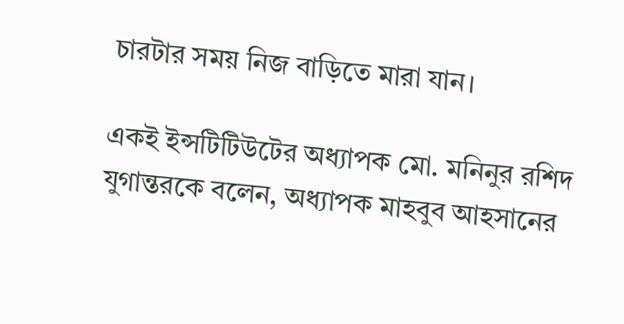চারটার সময় নিজ বাড়িতে মারা যান।

একই ইন্সটিটিউটের অধ্যাপক মো. মনিনুর রশিদ যুগান্তরকে বলেন, অধ্যাপক মাহবুব আহসানের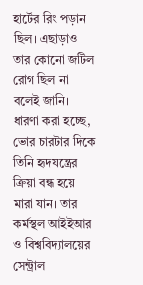হার্টের রিং পড়ান ছিল। এছাড়াও তার কোনো জটিল রোগ ছিল না বলেই জানি। ধারণা করা হচ্ছে, ভোর চারটার দিকে তিনি হৃদযন্ত্রের ক্রিয়া বন্ধ হয়ে মারা যান। তার কর্মস্থল আইইআর ও বিশ্ববিদ্যালয়ের সেন্ট্রাল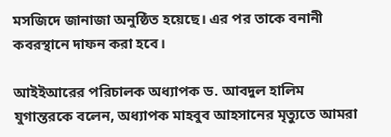মসজিদে জানাজা অনুষ্ঠিত হয়েছে। এর পর তাকে বনানী কবরস্থানে দাফন করা হবে।

আইইআরের পরিচালক অধ্যাপক ড. আবদুল হালিম যুগান্তরকে বলেন, অধ্যাপক মাহবুব আহসানের মৃত্যুতে আমরা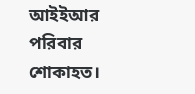আইইআর পরিবার শোকাহত।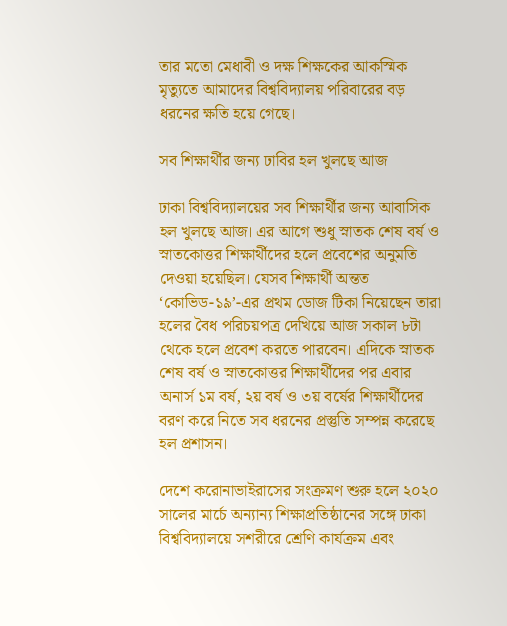তার মতো মেধাবী ও দক্ষ শিক্ষকের আকস্মিক মৃত্যুতে আমাদের বিশ্ববিদ্যালয় পরিবারের বড় ধরনের ক্ষতি হয়ে গেছে।

সব শিক্ষার্থীর জন্য ঢাবির হল খুলছে আজ

ঢাকা বিশ্ববিদ্যালয়ের সব শিক্ষার্থীর জন্য আবাসিক হল খুলছে আজ। এর আগে শুধু স্নাতক শেষ বর্ষ ও স্নাতকোত্তর শিক্ষার্থীদের হলে প্রবেশের অনুমতি দেওয়া হয়েছিল। যেসব শিক্ষার্থী অন্তত ‘কোভিড-১৯’-এর প্রথম ডোজ টিকা নিয়েছেন তারা হলের বৈধ পরিচয়পত্র দেখিয়ে আজ সকাল ৮টা থেকে হলে প্রবেশ করতে পারবেন। এদিকে স্নাতক শেষ বর্ষ ও স্নাতকোত্তর শিক্ষার্থীদের পর এবার অনার্স ১ম বর্ষ, ২য় বর্ষ ও ৩য় বর্ষের শিক্ষার্থীদের বরণ করে নিতে সব ধরনের প্রস্তুতি সম্পন্ন করেছে হল প্রশাসন।

দেশে করোনাভাইরাসের সংক্রমণ শুরু হলে ২০২০ সালের মার্চে অন্যান্য শিক্ষাপ্রতিষ্ঠানের সঙ্গে ঢাকা বিশ্ববিদ্যালয়ে সশরীরে শ্রেণি কার্যক্রম এবং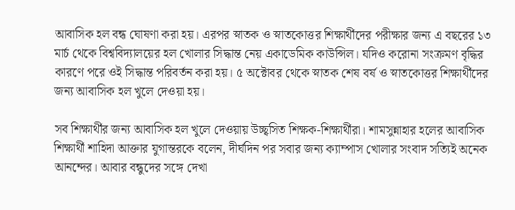আবাসিক হল বন্ধ ঘোষণা করা হয়। এরপর স্নাতক ও স্নাতকোত্তর শিক্ষার্থীদের পরীক্ষার জন্য এ বছরের ১৩ মার্চ থেকে বিশ্ববিদ্যালয়ের হল খোলার সিদ্ধান্ত নেয় একাডেমিক কাউন্সিল। যদিও করোনা সংক্রমণ বৃদ্ধির কারণে পরে ওই সিদ্ধান্ত পরিবর্তন করা হয়। ৫ অক্টোবর থেকে স্নাতক শেষ বর্ষ ও স্নাতকোত্তর শিক্ষার্থীদের জন্য আবাসিক হল খুলে দেওয়া হয়।

সব শিক্ষার্থীর জন্য আবাসিক হল খুলে দেওয়ায় উচ্ছ্বসিত শিক্ষক-শিক্ষার্থীরা। শামসুন্নাহার হলের আবাসিক শিক্ষার্থী শাহিদা আক্তার যুগান্তরকে বলেন, দীর্ঘদিন পর সবার জন্য ক্যাম্পাস খোলার সংবাদ সত্যিই অনেক আনন্দের। আবার বন্ধুদের সঙ্গে দেখা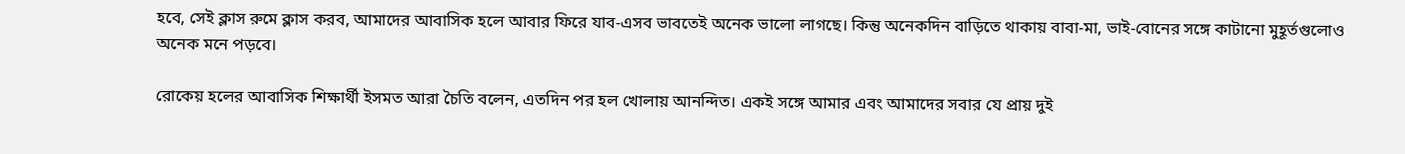হবে, সেই ক্লাস রুমে ক্লাস করব, আমাদের আবাসিক হলে আবার ফিরে যাব-এসব ভাবতেই অনেক ভালো লাগছে। কিন্তু অনেকদিন বাড়িতে থাকায় বাবা-মা, ভাই-বোনের সঙ্গে কাটানো মুহূর্তগুলোও অনেক মনে পড়বে।

রোকেয় হলের আবাসিক শিক্ষার্থী ইসমত আরা চৈতি বলেন, এতদিন পর হল খোলায় আনন্দিত। একই সঙ্গে আমার এবং আমাদের সবার যে প্রায় দুই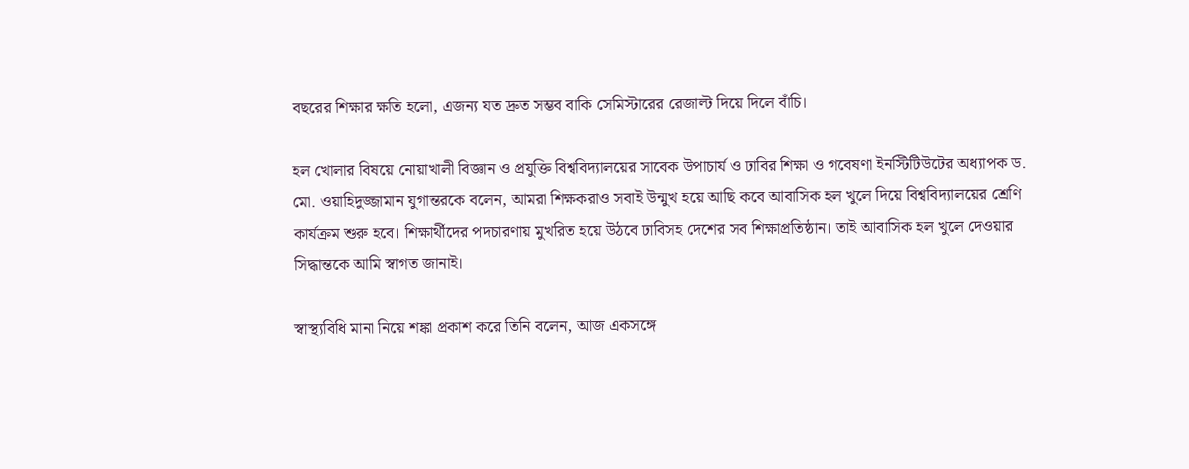বছরের শিক্ষার ক্ষতি হলো, এজন্য যত দ্রুত সম্ভব বাকি সেমিস্টারের রেজাল্ট দিয়ে দিলে বাঁচি।

হল খোলার বিষয়ে নোয়াখালী বিজ্ঞান ও প্রযুক্তি বিশ্ববিদ্যালয়ের সাবেক উপাচার্য ও ঢাবির শিক্ষা ও গবেষণা ইনস্টিটিউটের অধ্যাপক ড. মো. ওয়াহিদুজ্জামান যুগান্তরকে বলেন, আমরা শিক্ষকরাও সবাই উন্মুখ হয়ে আছি কবে আবাসিক হল খুলে দিয়ে বিশ্ববিদ্যালয়ের শ্রেণি কার্যক্রম শুরু হবে। শিক্ষার্থীদের পদচারণায় মুখরিত হয়ে উঠবে ঢাবিসহ দেশের সব শিক্ষাপ্রতিষ্ঠান। তাই আবাসিক হল খুলে দেওয়ার সিদ্ধান্তকে আমি স্বাগত জানাই।

স্বাস্থ্যবিধি মানা নিয়ে শঙ্কা প্রকাশ করে তিনি বলেন, আজ একসঙ্গে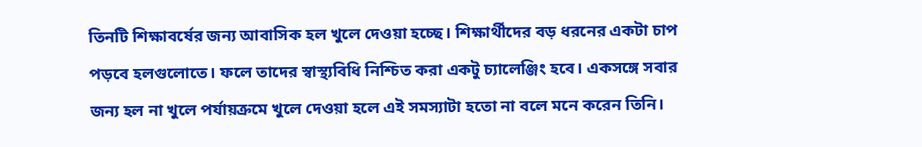তিনটি শিক্ষাবর্ষের জন্য আবাসিক হল খুলে দেওয়া হচ্ছে। শিক্ষার্থীদের বড় ধরনের একটা চাপ পড়বে হলগুলোতে। ফলে তাদের স্বাস্থ্যবিধি নিশ্চিত করা একটু চ্যালেঞ্জিং হবে। একসঙ্গে সবার জন্য হল না খুলে পর্যায়ক্রমে খুলে দেওয়া হলে এই সমস্যাটা হতো না বলে মনে করেন তিনি।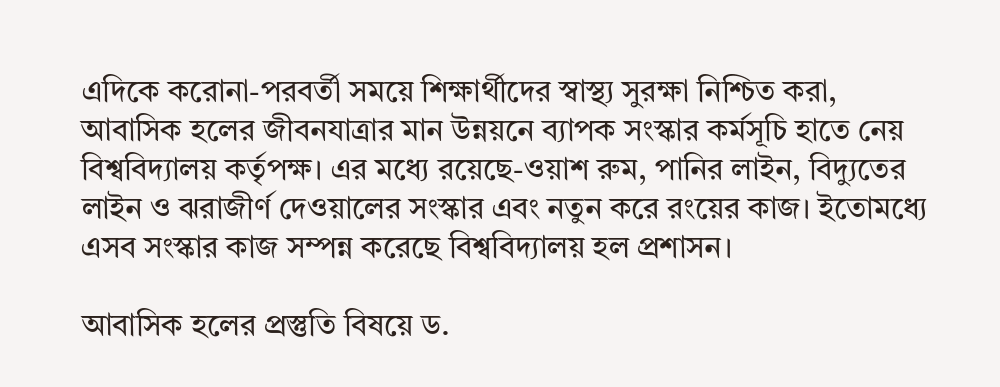এদিকে করোনা-পরবর্তী সময়ে শিক্ষার্থীদের স্বাস্থ্য সুরক্ষা নিশ্চিত করা, আবাসিক হলের জীবনযাত্রার মান উন্নয়নে ব্যাপক সংস্কার কর্মসূচি হাতে নেয় বিশ্ববিদ্যালয় কর্তৃপক্ষ। এর মধ্যে রয়েছে-ওয়াশ রুম, পানির লাইন, বিদ্যুতের লাইন ও ঝরাজীর্ণ দেওয়ালের সংস্কার এবং নতুন করে রংয়ের কাজ। ইতোমধ্যে এসব সংস্কার কাজ সম্পন্ন করেছে বিশ্ববিদ্যালয় হল প্রশাসন।

আবাসিক হলের প্রস্তুতি বিষয়ে ড.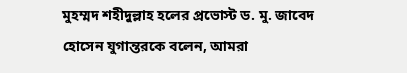মুহম্মদ শহীদুল্লাহ হলের প্রভোস্ট ড. মু. জাবেদ হোসেন যুগান্তরকে বলেন, আমরা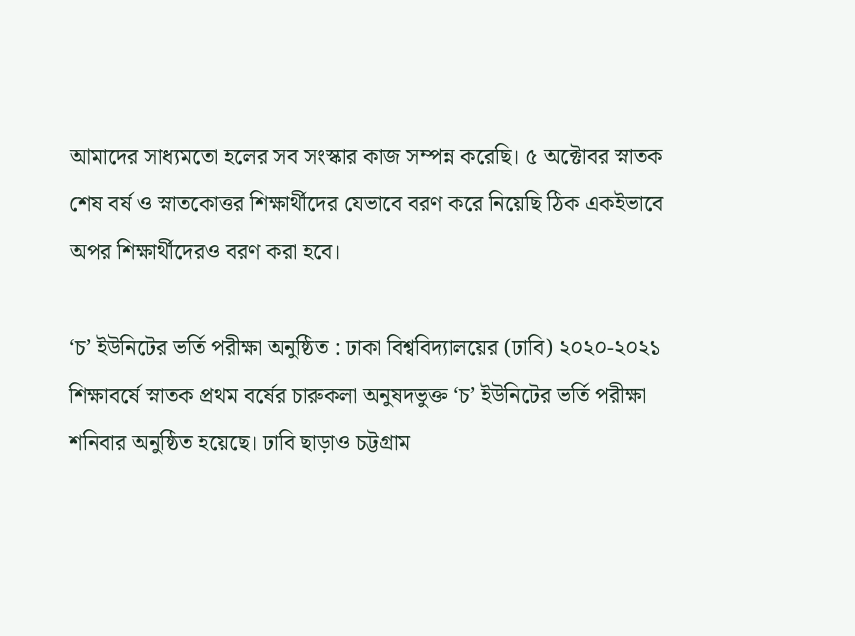আমাদের সাধ্যমতো হলের সব সংস্কার কাজ সম্পন্ন করেছি। ৫ অক্টোবর স্নাতক শেষ বর্ষ ও স্নাতকোত্তর শিক্ষার্থীদের যেভাবে বরণ করে নিয়েছি ঠিক একইভাবে অপর শিক্ষার্থীদেরও বরণ করা হবে।

‘চ’ ইউনিটের ভর্তি পরীক্ষা অনুষ্ঠিত : ঢাকা বিশ্ববিদ্যালয়ের (ঢাবি) ২০২০-২০২১ শিক্ষাবর্ষে স্নাতক প্রথম বর্ষের চারুকলা অনুষদভুক্ত ‘চ’ ইউনিটের ভর্তি পরীক্ষা শনিবার অনুষ্ঠিত হয়েছে। ঢাবি ছাড়াও চট্টগ্রাম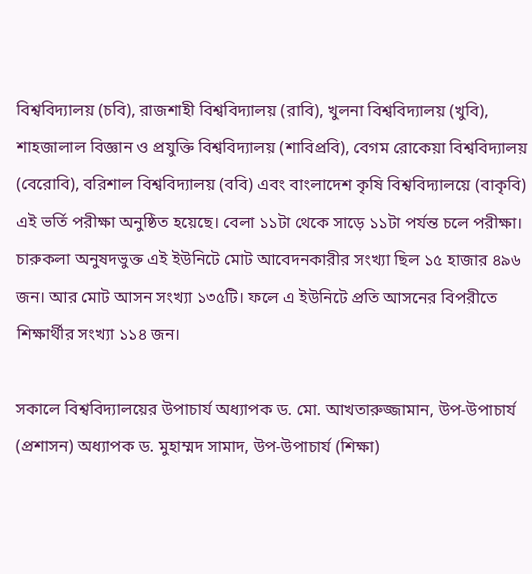বিশ্ববিদ্যালয় (চবি), রাজশাহী বিশ্ববিদ্যালয় (রাবি), খুলনা বিশ্ববিদ্যালয় (খুবি), শাহজালাল বিজ্ঞান ও প্রযুক্তি বিশ্ববিদ্যালয় (শাবিপ্রবি), বেগম রোকেয়া বিশ্ববিদ্যালয় (বেরোবি), বরিশাল বিশ্ববিদ্যালয় (ববি) এবং বাংলাদেশ কৃষি বিশ্ববিদ্যালয়ে (বাকৃবি) এই ভর্তি পরীক্ষা অনুষ্ঠিত হয়েছে। বেলা ১১টা থেকে সাড়ে ১১টা পর্যন্ত চলে পরীক্ষা। চারুকলা অনুষদভুক্ত এই ইউনিটে মোট আবেদনকারীর সংখ্যা ছিল ১৫ হাজার ৪৯৬ জন। আর মোট আসন সংখ্যা ১৩৫টি। ফলে এ ইউনিটে প্রতি আসনের বিপরীতে শিক্ষার্থীর সংখ্যা ১১৪ জন।

সকালে বিশ্ববিদ্যালয়ের উপাচার্য অধ্যাপক ড. মো. আখতারুজ্জামান, উপ-উপাচার্য (প্রশাসন) অধ্যাপক ড. মুহাম্মদ সামাদ, উপ-উপাচার্য (শিক্ষা)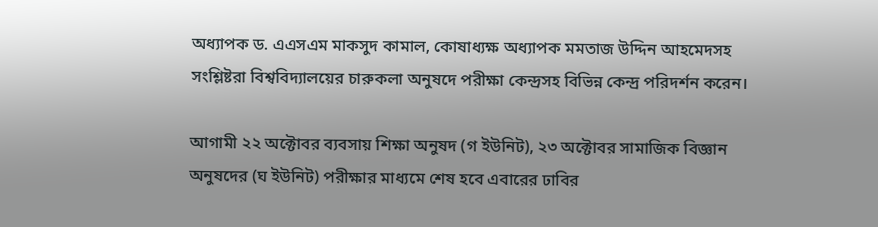অধ্যাপক ড. এএসএম মাকসুদ কামাল, কোষাধ্যক্ষ অধ্যাপক মমতাজ উদ্দিন আহমেদসহ সংশ্লিষ্টরা বিশ্ববিদ্যালয়ের চারুকলা অনুষদে পরীক্ষা কেন্দ্রসহ বিভিন্ন কেন্দ্র পরিদর্শন করেন।

আগামী ২২ অক্টোবর ব্যবসায় শিক্ষা অনুষদ (গ ইউনিট), ২৩ অক্টোবর সামাজিক বিজ্ঞান অনুষদের (ঘ ইউনিট) পরীক্ষার মাধ্যমে শেষ হবে এবারের ঢাবির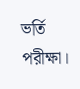ভর্তি পরীক্ষা।